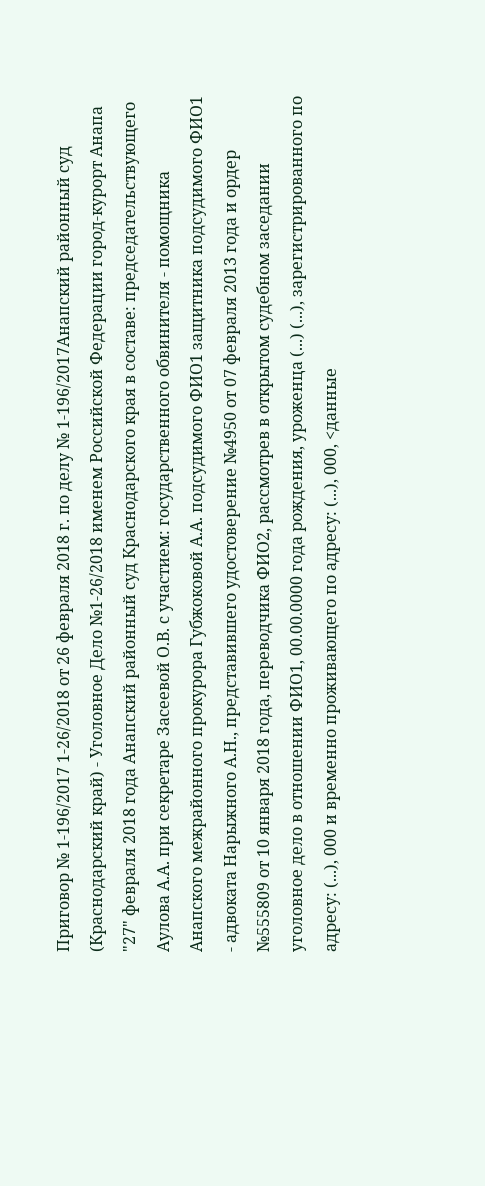Приговор № 1-196/2017 1-26/2018 от 26 февраля 2018 г. по делу № 1-196/2017Анапский районный суд (Краснодарский край) - Уголовное Дело №1-26/2018 именем Российской Федерации город-курорт Анапа "27" февраля 2018 года Анапский районный суд Краснодарского края в составе: председательствующего Аулова А.А. при секретаре Засеевой О.В. с участием: государственного обвинителя - помощника Анапского межрайонного прокурора Губжоковой А.А. подсудимого ФИО1 защитника подсудимого ФИО1 - адвоката Нарыжного А.Н., представившего удостоверение №4950 от 07 февраля 2013 года и ордер №555809 от 10 января 2018 года, переводчика ФИО2, рассмотрев в открытом судебном заседании уголовное дело в отношении ФИО1, 00.00.0000 года рождения, уроженца (...) (...), зарегистрированного по адресу: (...), 000 и временно проживающего по адресу: (...), 000, <данные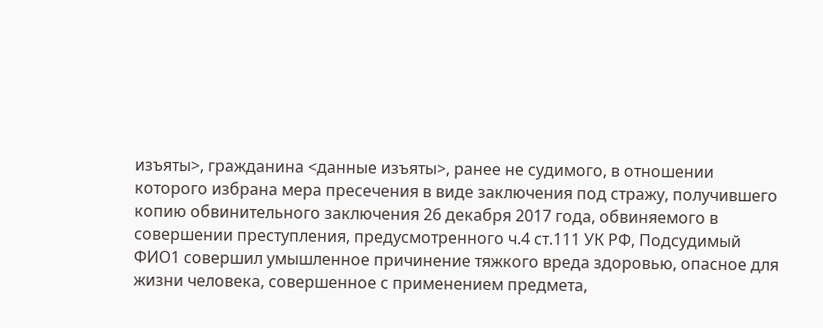изъяты>, гражданина <данные изъяты>, ранее не судимого, в отношении которого избрана мера пресечения в виде заключения под стражу, получившего копию обвинительного заключения 26 декабря 2017 года, обвиняемого в совершении преступления, предусмотренного ч.4 ст.111 УК РФ, Подсудимый ФИО1 совершил умышленное причинение тяжкого вреда здоровью, опасное для жизни человека, совершенное с применением предмета,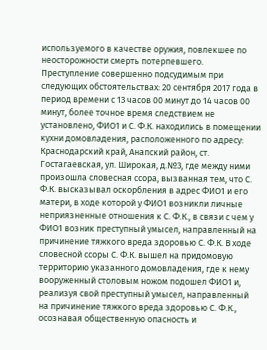используемого в качестве оружия, повлекшее по неосторожности смерть потерпевшего. Преступление совершенно подсудимым при следующих обстоятельствах: 20 сентября 2017 года в период времени с 13 часов 00 минут до 14 часов 00 минут, более точное время следствием не установлено, ФИО1 и С. Ф.К. находились в помещении кухни домовладения, расположенного по адресу: Краснодарский край, Анапский район, ст. Гостагаевская, ул. Широкая, д.№3, где между ними произошла словесная ссора, вызванная тем, что С. Ф.К. высказывал оскорбления в адрес ФИО1 и его матери, в ходе которой у ФИО1 возникли личные неприязненные отношения к С. Ф.К., в связи с чем у ФИО1 возник преступный умысел, направленный на причинение тяжкого вреда здоровью С. Ф.К. В ходе словесной ссоры С. Ф.К. вышел на придомовую территорию указанного домовладения, где к нему вооруженный столовым ножом подошел ФИО1 и, реализуя свой преступный умысел, направленный на причинение тяжкого вреда здоровью С. Ф.К., осознавая общественную опасность и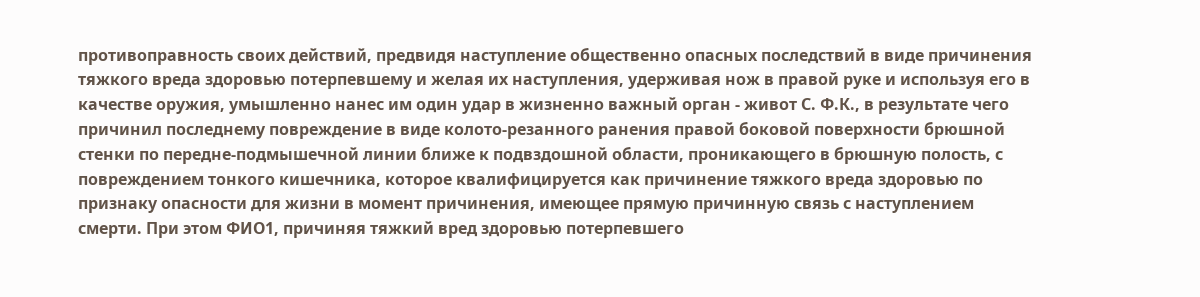противоправность своих действий, предвидя наступление общественно опасных последствий в виде причинения тяжкого вреда здоровью потерпевшему и желая их наступления, удерживая нож в правой руке и используя его в качестве оружия, умышленно нанес им один удар в жизненно важный орган - живот С. Ф.К., в результате чего причинил последнему повреждение в виде колото-резанного ранения правой боковой поверхности брюшной стенки по передне-подмышечной линии ближе к подвздошной области, проникающего в брюшную полость, с повреждением тонкого кишечника, которое квалифицируется как причинение тяжкого вреда здоровью по признаку опасности для жизни в момент причинения, имеющее прямую причинную связь с наступлением смерти. При этом ФИО1, причиняя тяжкий вред здоровью потерпевшего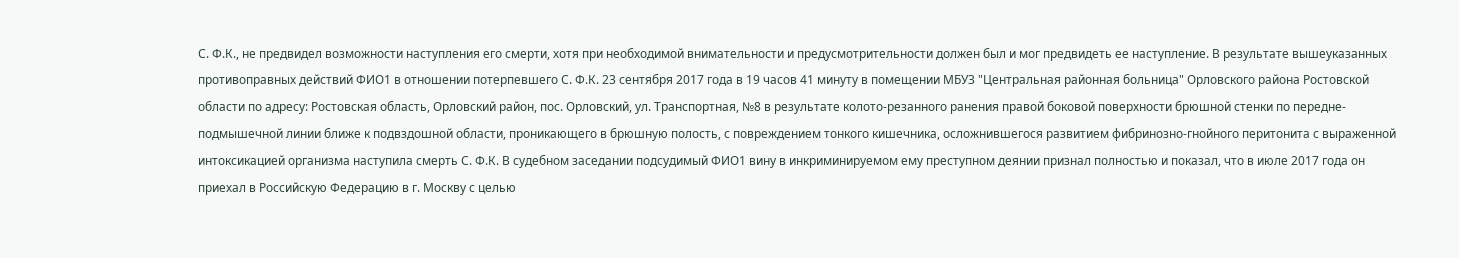С. Ф.К., не предвидел возможности наступления его смерти, хотя при необходимой внимательности и предусмотрительности должен был и мог предвидеть ее наступление. В результате вышеуказанных противоправных действий ФИО1 в отношении потерпевшего С. Ф.К. 23 сентября 2017 года в 19 часов 41 минуту в помещении МБУЗ "Центральная районная больница" Орловского района Ростовской области по адресу: Ростовская область, Орловский район, пос. Орловский, ул. Транспортная, №8 в результате колото-резанного ранения правой боковой поверхности брюшной стенки по передне-подмышечной линии ближе к подвздошной области, проникающего в брюшную полость, с повреждением тонкого кишечника, осложнившегося развитием фибринозно-гнойного перитонита с выраженной интоксикацией организма наступила смерть С. Ф.К. В судебном заседании подсудимый ФИО1 вину в инкриминируемом ему преступном деянии признал полностью и показал, что в июле 2017 года он приехал в Российскую Федерацию в г. Москву с целью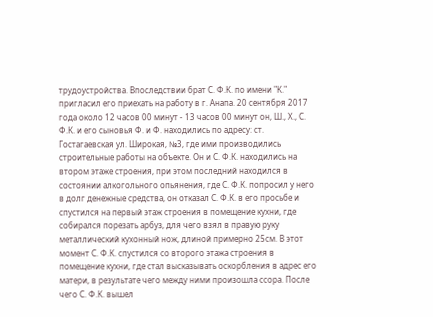трудоустройства. Впоследствии брат С. Ф.К. по имени "К." пригласил его приехать на работу в г. Анапа. 20 сентября 2017 года около 12 часов 00 минут - 13 часов 00 минут он, Ш., Х., С. Ф.К. и его сыновья Ф. и Ф. находились по адресу: ст. Гостагаевская ул. Широкая, №3, где ими производились строительные работы на объекте. Он и С. Ф.К. находились на втором этаже строения, при этом последний находился в состоянии алкогольного опьянения, где С. Ф.К. попросил у него в долг денежные средства, он отказал С. Ф.К. в его просьбе и спустился на первый этаж строения в помещение кухни, где собирался порезать арбуз, для чего взял в правую руку металлический кухонный нож, длиной примерно 25см. В этот момент С. Ф.К. спустился со второго этажа строения в помещение кухни, где стал высказывать оскорбления в адрес его матери, в результате чего между ними произошла ссора. После чего С. Ф.К. вышел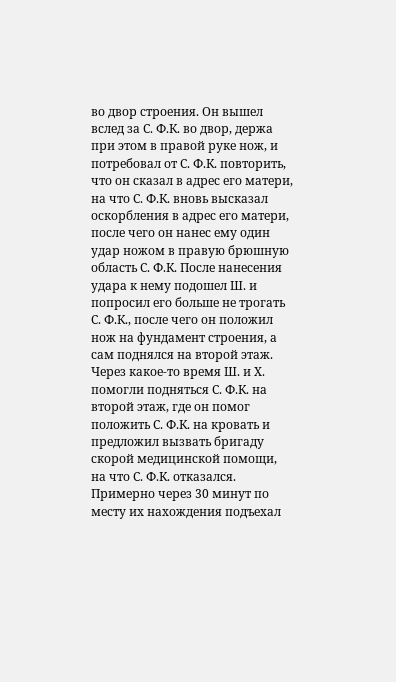во двор строения. Он вышел вслед за С. Ф.К. во двор, держа при этом в правой руке нож, и потребовал от С. Ф.К. повторить, что он сказал в адрес его матери, на что С. Ф.К. вновь высказал оскорбления в адрес его матери, после чего он нанес ему один удар ножом в правую брюшную область С. Ф.К. После нанесения удара к нему подошел Ш. и попросил его больше не трогать С. Ф.К., после чего он положил нож на фундамент строения, а сам поднялся на второй этаж. Через какое-то время Ш. и Х. помогли подняться С. Ф.К. на второй этаж, где он помог положить С. Ф.К. на кровать и предложил вызвать бригаду скорой медицинской помощи, на что С. Ф.К. отказался. Примерно через 30 минут по месту их нахождения подъехал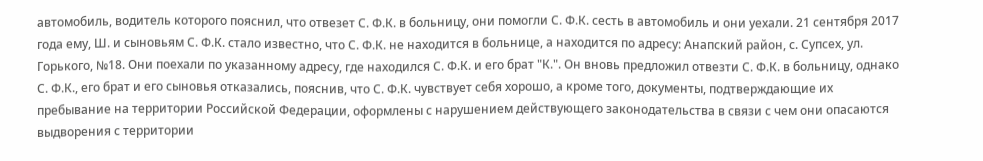автомобиль, водитель которого пояснил, что отвезет С. Ф.К. в больницу, они помогли С. Ф.К. сесть в автомобиль и они уехали. 21 сентября 2017 года ему, Ш. и сыновьям С. Ф.К. стало известно, что С. Ф.К. не находится в больнице, а находится по адресу: Анапский район, с. Супсех, ул. Горького, №18. Они поехали по указанному адресу, где находился С. Ф.К. и его брат "К.". Он вновь предложил отвезти С. Ф.К. в больницу, однако С. Ф.К., его брат и его сыновья отказались, пояснив, что С. Ф.К. чувствует себя хорошо, а кроме того, документы, подтверждающие их пребывание на территории Российской Федерации, оформлены с нарушением действующего законодательства в связи с чем они опасаются выдворения с территории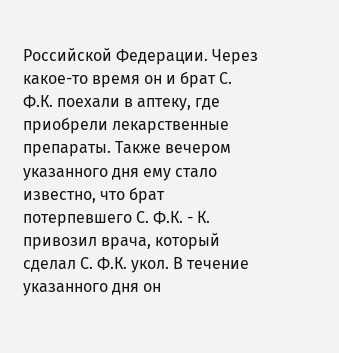Российской Федерации. Через какое-то время он и брат С. Ф.К. поехали в аптеку, где приобрели лекарственные препараты. Также вечером указанного дня ему стало известно, что брат потерпевшего С. Ф.К. - К. привозил врача, который сделал С. Ф.К. укол. В течение указанного дня он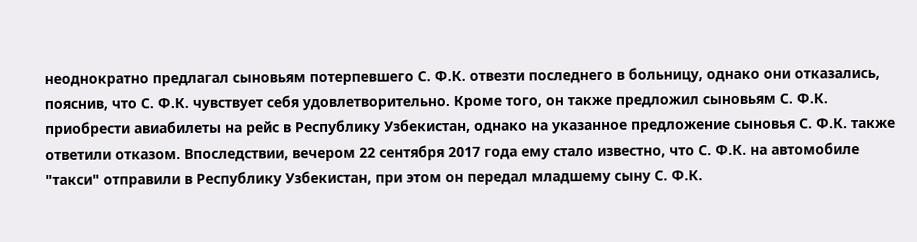неоднократно предлагал сыновьям потерпевшего С. Ф.К. отвезти последнего в больницу, однако они отказались, пояснив, что С. Ф.К. чувствует себя удовлетворительно. Кроме того, он также предложил сыновьям С. Ф.К. приобрести авиабилеты на рейс в Республику Узбекистан, однако на указанное предложение сыновья С. Ф.К. также ответили отказом. Впоследствии, вечером 22 сентября 2017 года ему стало известно, что С. Ф.К. на автомобиле "такси" отправили в Республику Узбекистан, при этом он передал младшему сыну С. Ф.К.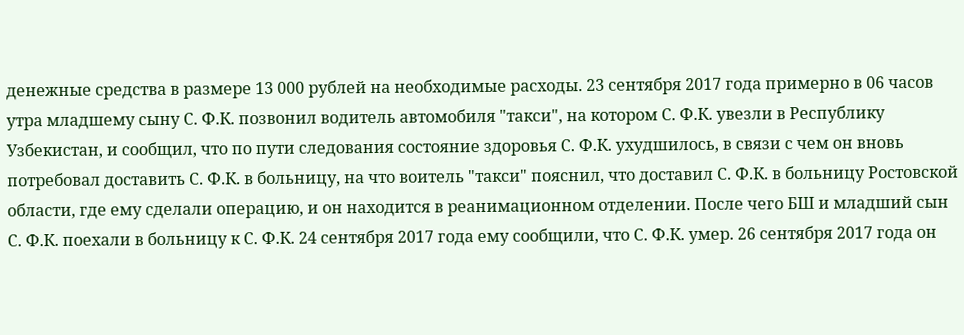денежные средства в размере 13 000 рублей на необходимые расходы. 23 сентября 2017 года примерно в 06 часов утра младшему сыну С. Ф.К. позвонил водитель автомобиля "такси", на котором С. Ф.К. увезли в Республику Узбекистан, и сообщил, что по пути следования состояние здоровья С. Ф.К. ухудшилось, в связи с чем он вновь потребовал доставить С. Ф.К. в больницу, на что воитель "такси" пояснил, что доставил С. Ф.К. в больницу Ростовской области, где ему сделали операцию, и он находится в реанимационном отделении. После чего БШ и младший сын С. Ф.К. поехали в больницу к С. Ф.К. 24 сентября 2017 года ему сообщили, что С. Ф.К. умер. 26 сентября 2017 года он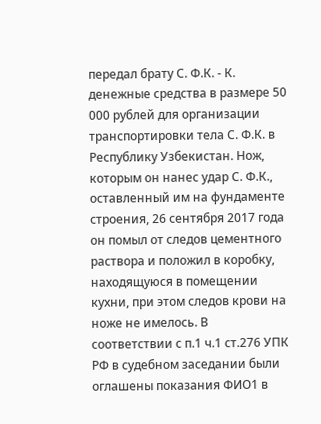передал брату С. Ф.К. - К. денежные средства в размере 50 000 рублей для организации транспортировки тела С. Ф.К. в Республику Узбекистан. Нож, которым он нанес удар С. Ф.К., оставленный им на фундаменте строения, 26 сентября 2017 года он помыл от следов цементного раствора и положил в коробку, находящуюся в помещении кухни, при этом следов крови на ноже не имелось. В соответствии с п.1 ч.1 ст.276 УПК РФ в судебном заседании были оглашены показания ФИО1 в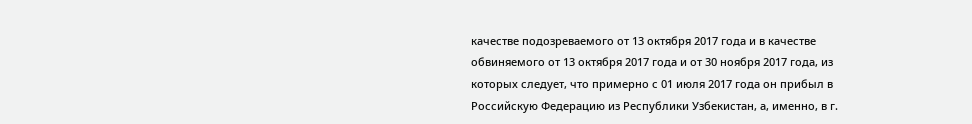качестве подозреваемого от 13 октября 2017 года и в качестве обвиняемого от 13 октября 2017 года и от 30 ноября 2017 года, из которых следует, что примерно с 01 июля 2017 года он прибыл в Российскую Федерацию из Республики Узбекистан, а, именно, в г.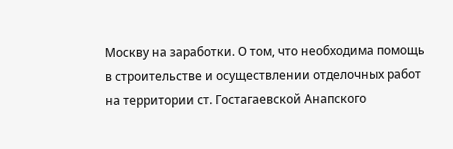Москву на заработки. О том, что необходима помощь в строительстве и осуществлении отделочных работ на территории ст. Гостагаевской Анапского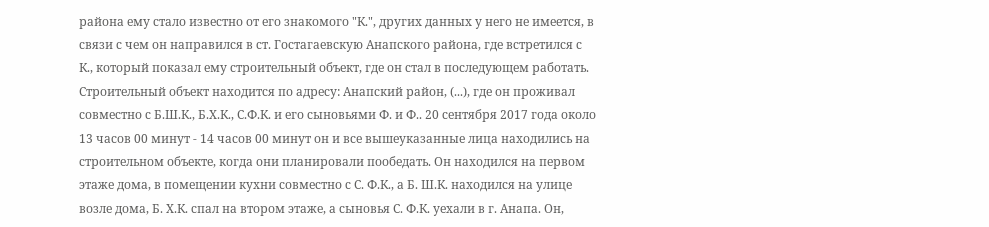района ему стало известно от его знакомого "К.", других данных у него не имеется, в связи с чем он направился в ст. Гостагаевскую Анапского района, где встретился с К., который показал ему строительный объект, где он стал в последующем работать. Строительный объект находится по адресу: Анапский район, (...), где он проживал совместно с Б.Ш.К., Б.Х.К., С.Ф.К. и его сыновьями Ф. и Ф.. 20 сентября 2017 года около 13 часов 00 минут - 14 часов 00 минут он и все вышеуказанные лица находились на строительном объекте, когда они планировали пообедать. Он находился на первом этаже дома, в помещении кухни совместно с С. Ф.К., а Б. Ш.К. находился на улице возле дома, Б. Х.К. спал на втором этаже, а сыновья С. Ф.К. уехали в г. Анапа. Он,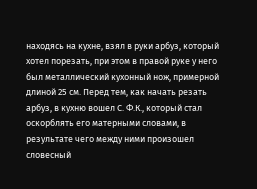находясь на кухне, взял в руки арбуз, который хотел порезать, при этом в правой руке у него был металлический кухонный нож, примерной длиной 25 см. Перед тем, как начать резать арбуз, в кухню вошел С. Ф.К., который стал оскорблять его матерными словами, в результате чего между ними произошел словесный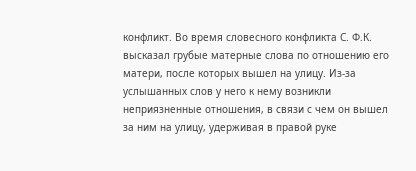конфликт. Во время словесного конфликта С. Ф.К. высказал грубые матерные слова по отношению его матери, после которых вышел на улицу. Из-за услышанных слов у него к нему возникли неприязненные отношения, в связи с чем он вышел за ним на улицу, удерживая в правой руке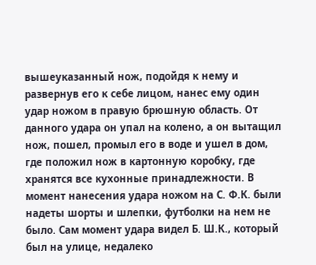вышеуказанный нож, подойдя к нему и развернув его к себе лицом, нанес ему один удар ножом в правую брюшную область. От данного удара он упал на колено, а он вытащил нож, пошел, промыл его в воде и ушел в дом, где положил нож в картонную коробку, где хранятся все кухонные принадлежности. В момент нанесения удара ножом на С. Ф.К. были надеты шорты и шлепки, футболки на нем не было. Сам момент удара видел Б. Ш.К., который был на улице, недалеко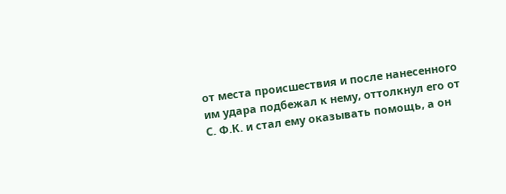от места происшествия и после нанесенного им удара подбежал к нему, оттолкнул его от С. Ф.К. и стал ему оказывать помощь, а он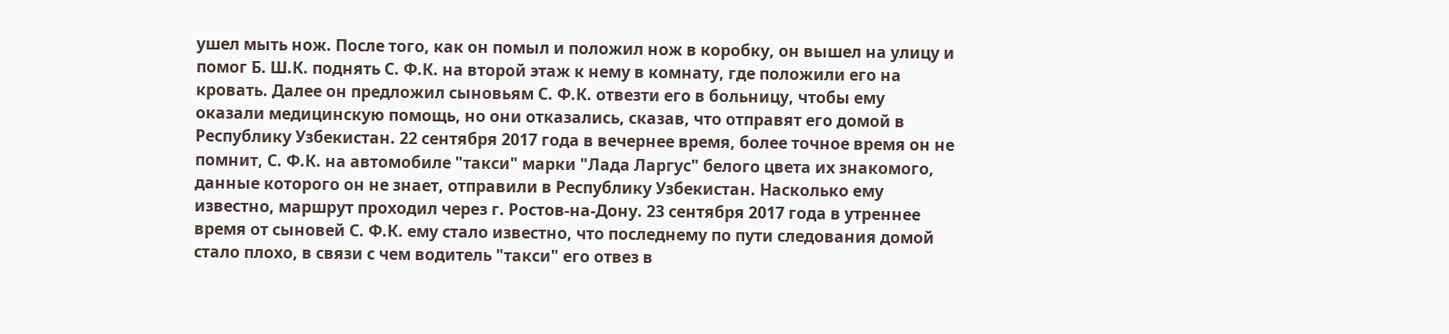ушел мыть нож. После того, как он помыл и положил нож в коробку, он вышел на улицу и помог Б. Ш.К. поднять С. Ф.К. на второй этаж к нему в комнату, где положили его на кровать. Далее он предложил сыновьям С. Ф.К. отвезти его в больницу, чтобы ему оказали медицинскую помощь, но они отказались, сказав, что отправят его домой в Республику Узбекистан. 22 сентября 2017 года в вечернее время, более точное время он не помнит, С. Ф.К. на автомобиле "такси" марки "Лада Ларгус" белого цвета их знакомого, данные которого он не знает, отправили в Республику Узбекистан. Насколько ему известно, маршрут проходил через г. Ростов-на-Дону. 23 сентября 2017 года в утреннее время от сыновей С. Ф.К. ему стало известно, что последнему по пути следования домой стало плохо, в связи с чем водитель "такси" его отвез в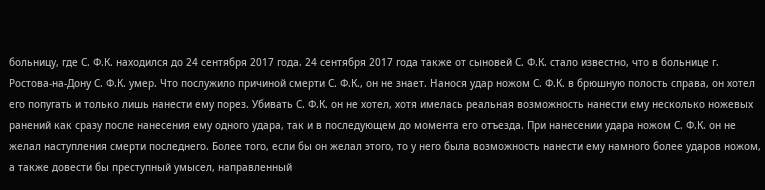больницу, где С. Ф.К. находился до 24 сентября 2017 года. 24 сентября 2017 года также от сыновей С. Ф.К. стало известно, что в больнице г. Ростова-на-Дону С. Ф.К. умер. Что послужило причиной смерти С. Ф.К., он не знает. Нанося удар ножом С. Ф.К. в брюшную полость справа, он хотел его попугать и только лишь нанести ему порез. Убивать С. Ф.К. он не хотел, хотя имелась реальная возможность нанести ему несколько ножевых ранений как сразу после нанесения ему одного удара, так и в последующем до момента его отъезда. При нанесении удара ножом С. Ф.К. он не желал наступления смерти последнего. Более того, если бы он желал этого, то у него была возможность нанести ему намного более ударов ножом, а также довести бы преступный умысел, направленный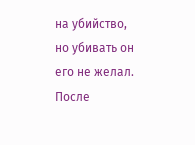на убийство, но убивать он его не желал. После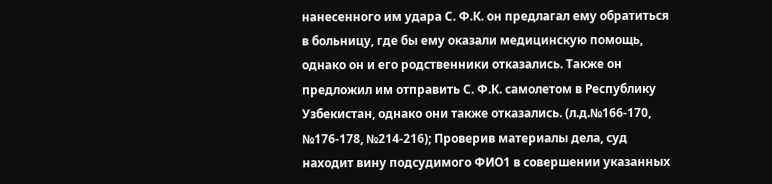нанесенного им удара С. Ф.К. он предлагал ему обратиться в больницу, где бы ему оказали медицинскую помощь, однако он и его родственники отказались. Также он предложил им отправить С. Ф.К. самолетом в Республику Узбекистан, однако они также отказались. (л.д.№166-170, №176-178, №214-216); Проверив материалы дела, суд находит вину подсудимого ФИО1 в совершении указанных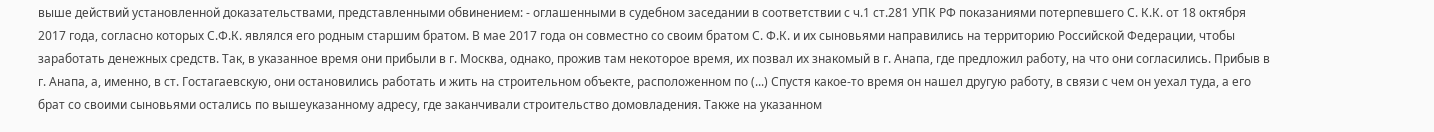выше действий установленной доказательствами, представленными обвинением: - оглашенными в судебном заседании в соответствии с ч.1 ст.281 УПК РФ показаниями потерпевшего С. К.К. от 18 октября 2017 года, согласно которых С.Ф.К. являлся его родным старшим братом. В мае 2017 года он совместно со своим братом С. Ф.К. и их сыновьями направились на территорию Российской Федерации, чтобы заработать денежных средств. Так, в указанное время они прибыли в г. Москва, однако, прожив там некоторое время, их позвал их знакомый в г. Анапа, где предложил работу, на что они согласились. Прибыв в г. Анапа, а, именно, в ст. Гостагаевскую, они остановились работать и жить на строительном объекте, расположенном по (...) Спустя какое-то время он нашел другую работу, в связи с чем он уехал туда, а его брат со своими сыновьями остались по вышеуказанному адресу, где заканчивали строительство домовладения. Также на указанном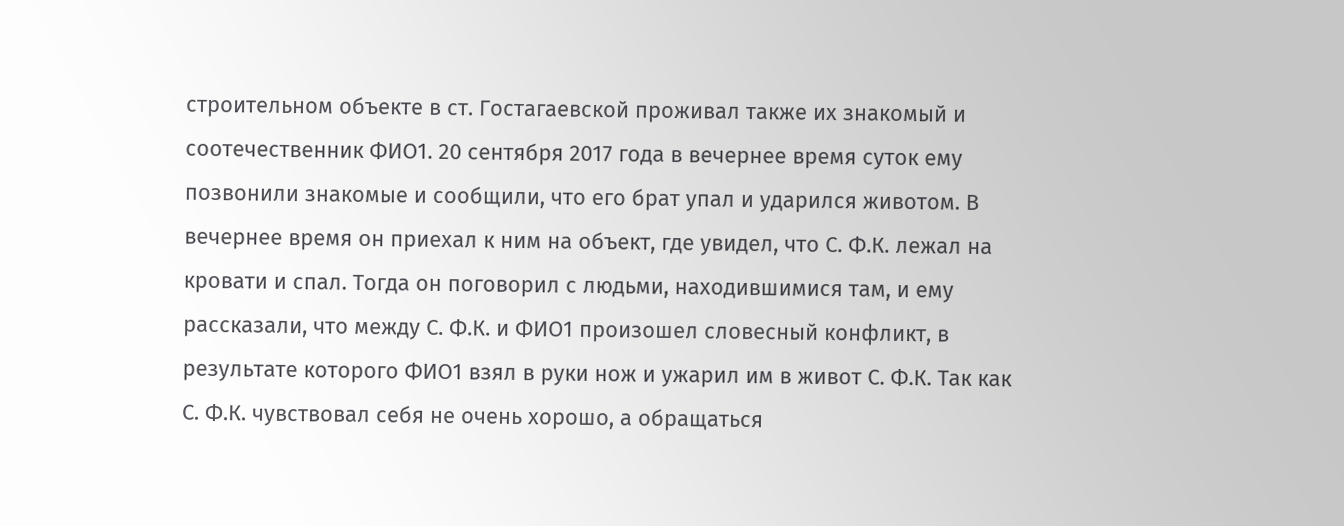строительном объекте в ст. Гостагаевской проживал также их знакомый и соотечественник ФИО1. 20 сентября 2017 года в вечернее время суток ему позвонили знакомые и сообщили, что его брат упал и ударился животом. В вечернее время он приехал к ним на объект, где увидел, что С. Ф.К. лежал на кровати и спал. Тогда он поговорил с людьми, находившимися там, и ему рассказали, что между С. Ф.К. и ФИО1 произошел словесный конфликт, в результате которого ФИО1 взял в руки нож и ужарил им в живот С. Ф.К. Так как С. Ф.К. чувствовал себя не очень хорошо, а обращаться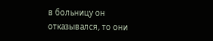в больницу он отказывался, то они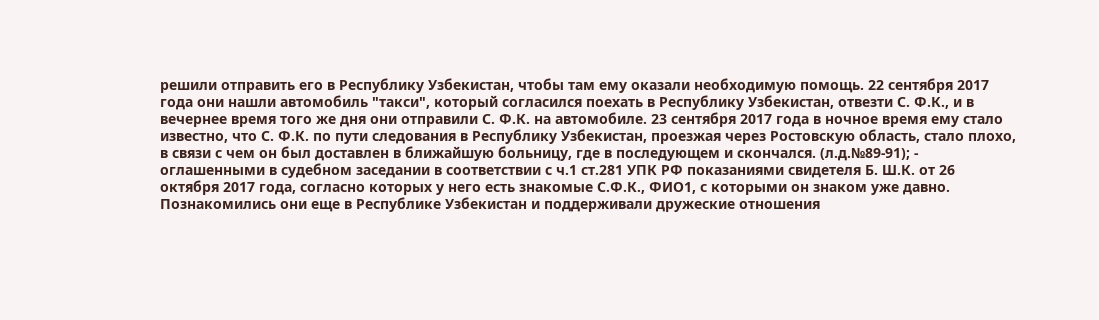решили отправить его в Республику Узбекистан, чтобы там ему оказали необходимую помощь. 22 сентября 2017 года они нашли автомобиль "такси", который согласился поехать в Республику Узбекистан, отвезти С. Ф.К., и в вечернее время того же дня они отправили С. Ф.К. на автомобиле. 23 сентября 2017 года в ночное время ему стало известно, что С. Ф.К. по пути следования в Республику Узбекистан, проезжая через Ростовскую область, стало плохо, в связи с чем он был доставлен в ближайшую больницу, где в последующем и скончался. (л.д.№89-91); - оглашенными в судебном заседании в соответствии с ч.1 ст.281 УПК РФ показаниями свидетеля Б. Ш.К. от 26 октября 2017 года, согласно которых у него есть знакомые С.Ф.К., ФИО1, с которыми он знаком уже давно. Познакомились они еще в Республике Узбекистан и поддерживали дружеские отношения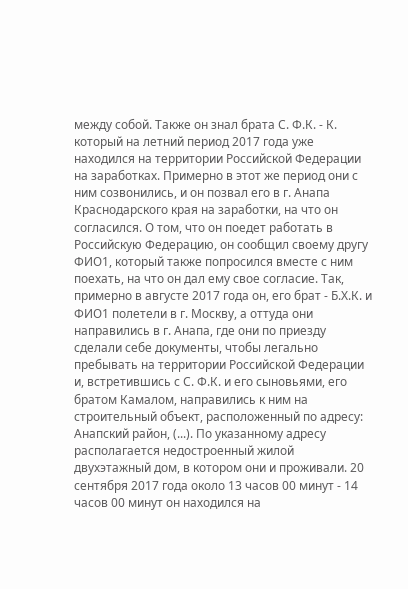между собой. Также он знал брата С. Ф.К. - К. который на летний период 2017 года уже находился на территории Российской Федерации на заработках. Примерно в этот же период они с ним созвонились, и он позвал его в г. Анапа Краснодарского края на заработки, на что он согласился. О том, что он поедет работать в Российскую Федерацию, он сообщил своему другу ФИО1, который также попросился вместе с ним поехать, на что он дал ему свое согласие. Так, примерно в августе 2017 года он, его брат - Б.Х.К. и ФИО1 полетели в г. Москву, а оттуда они направились в г. Анапа, где они по приезду сделали себе документы, чтобы легально пребывать на территории Российской Федерации и, встретившись с С. Ф.К. и его сыновьями, его братом Камалом, направились к ним на строительный объект, расположенный по адресу: Анапский район, (...). По указанному адресу располагается недостроенный жилой двухэтажный дом, в котором они и проживали. 20 сентября 2017 года около 13 часов 00 минут - 14 часов 00 минут он находился на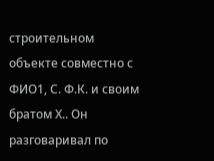строительном объекте совместно с ФИО1, С. Ф.К. и своим братом Х.. Он разговаривал по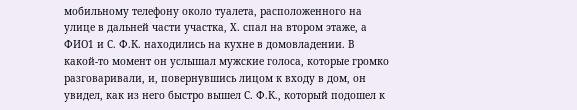мобильному телефону около туалета, расположенного на улице в дальней части участка, Х. спал на втором этаже, а ФИО1 и С. Ф.К. находились на кухне в домовладении. В какой-то момент он услышал мужские голоса, которые громко разговаривали, и, повернувшись лицом к входу в дом, он увидел, как из него быстро вышел С. Ф.К., который подошел к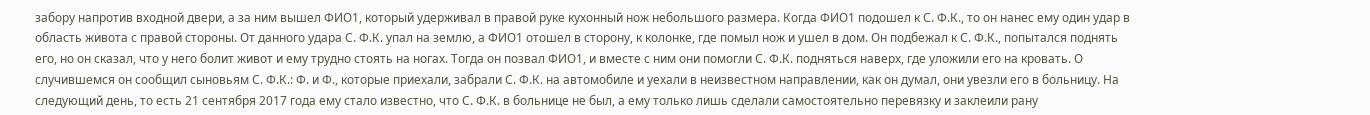забору напротив входной двери, а за ним вышел ФИО1, который удерживал в правой руке кухонный нож небольшого размера. Когда ФИО1 подошел к С. Ф.К., то он нанес ему один удар в область живота с правой стороны. От данного удара С. Ф.К. упал на землю, а ФИО1 отошел в сторону, к колонке, где помыл нож и ушел в дом. Он подбежал к С. Ф.К., попытался поднять его, но он сказал, что у него болит живот и ему трудно стоять на ногах. Тогда он позвал ФИО1, и вместе с ним они помогли С. Ф.К. подняться наверх, где уложили его на кровать. О случившемся он сообщил сыновьям С. Ф.К.: Ф. и Ф., которые приехали, забрали С. Ф.К. на автомобиле и уехали в неизвестном направлении, как он думал, они увезли его в больницу. На следующий день, то есть 21 сентября 2017 года ему стало известно, что С. Ф.К. в больнице не был, а ему только лишь сделали самостоятельно перевязку и заклеили рану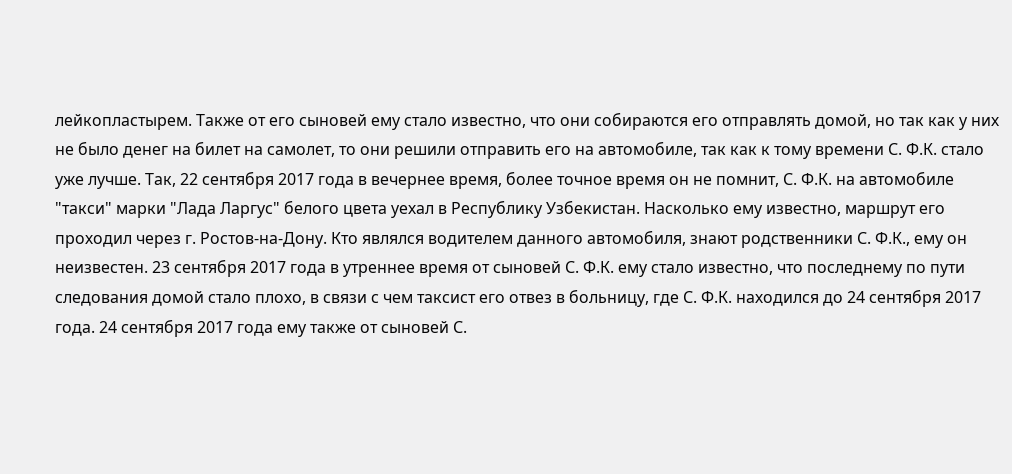лейкопластырем. Также от его сыновей ему стало известно, что они собираются его отправлять домой, но так как у них не было денег на билет на самолет, то они решили отправить его на автомобиле, так как к тому времени С. Ф.К. стало уже лучше. Так, 22 сентября 2017 года в вечернее время, более точное время он не помнит, С. Ф.К. на автомобиле "такси" марки "Лада Ларгус" белого цвета уехал в Республику Узбекистан. Насколько ему известно, маршрут его проходил через г. Ростов-на-Дону. Кто являлся водителем данного автомобиля, знают родственники С. Ф.К., ему он неизвестен. 23 сентября 2017 года в утреннее время от сыновей С. Ф.К. ему стало известно, что последнему по пути следования домой стало плохо, в связи с чем таксист его отвез в больницу, где С. Ф.К. находился до 24 сентября 2017 года. 24 сентября 2017 года ему также от сыновей С.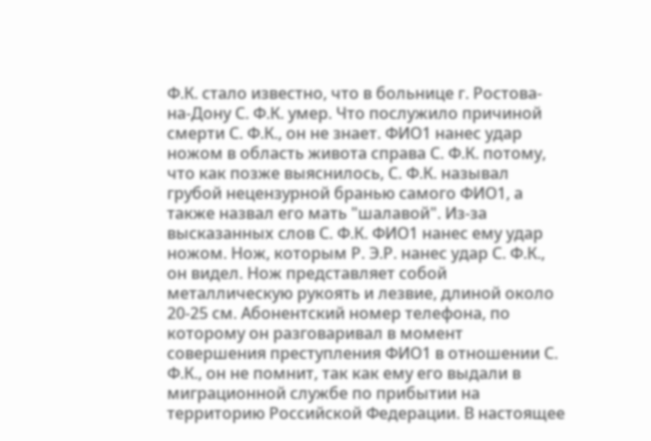Ф.К. стало известно, что в больнице г. Ростова-на-Дону С. Ф.К. умер. Что послужило причиной смерти С. Ф.К., он не знает. ФИО1 нанес удар ножом в область живота справа С. Ф.К. потому, что как позже выяснилось, С. Ф.К. называл грубой нецензурной бранью самого ФИО1, а также назвал его мать "шалавой". Из-за высказанных слов С. Ф.К. ФИО1 нанес ему удар ножом. Нож, которым Р. Э.Р. нанес удар С. Ф.К., он видел. Нож представляет собой металлическую рукоять и лезвие, длиной около 20-25 см. Абонентский номер телефона, по которому он разговаривал в момент совершения преступления ФИО1 в отношении С. Ф.К., он не помнит, так как ему его выдали в миграционной службе по прибытии на территорию Российской Федерации. В настоящее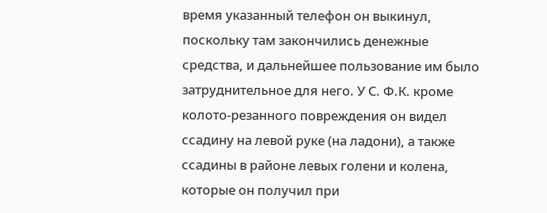время указанный телефон он выкинул, поскольку там закончились денежные средства, и дальнейшее пользование им было затруднительное для него. У С. Ф.К. кроме колото-резанного повреждения он видел ссадину на левой руке (на ладони), а также ссадины в районе левых голени и колена, которые он получил при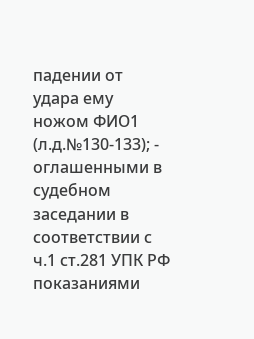падении от удара ему ножом ФИО1 (л.д.№130-133); - оглашенными в судебном заседании в соответствии с ч.1 ст.281 УПК РФ показаниями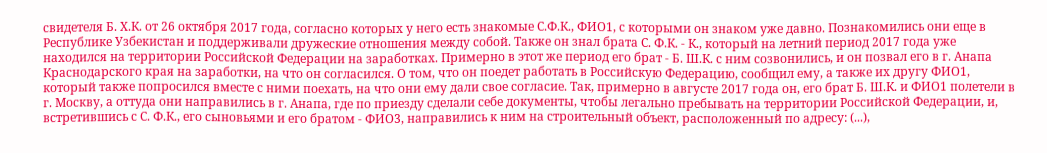свидетеля Б. Х.К. от 26 октября 2017 года, согласно которых у него есть знакомые С.Ф.К., ФИО1, с которыми он знаком уже давно. Познакомились они еще в Республике Узбекистан и поддерживали дружеские отношения между собой. Также он знал брата С. Ф.К. - К., который на летний период 2017 года уже находился на территории Российской Федерации на заработках. Примерно в этот же период его брат - Б. Ш.К. с ним созвонились, и он позвал его в г. Анапа Краснодарского края на заработки, на что он согласился. О том, что он поедет работать в Российскую Федерацию, сообщил ему, а также их другу ФИО1, который также попросился вместе с ними поехать, на что они ему дали свое согласие. Так, примерно в августе 2017 года он, его брат Б. Ш.К. и ФИО1 полетели в г. Москву, а оттуда они направились в г. Анапа, где по приезду сделали себе документы, чтобы легально пребывать на территории Российской Федерации, и, встретившись с С. Ф.К., его сыновьями и его братом - ФИО3, направились к ним на строительный объект, расположенный по адресу: (...),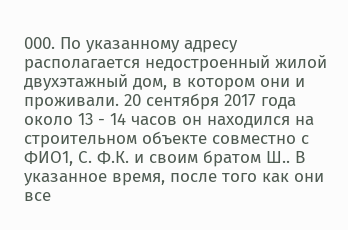000. По указанному адресу располагается недостроенный жилой двухэтажный дом, в котором они и проживали. 20 сентября 2017 года около 13 - 14 часов он находился на строительном объекте совместно с ФИО1, С. Ф.К. и своим братом Ш.. В указанное время, после того как они все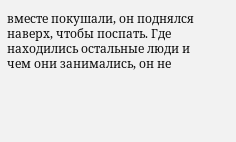вместе покушали, он поднялся наверх, чтобы поспать. Где находились остальные люди и чем они занимались, он не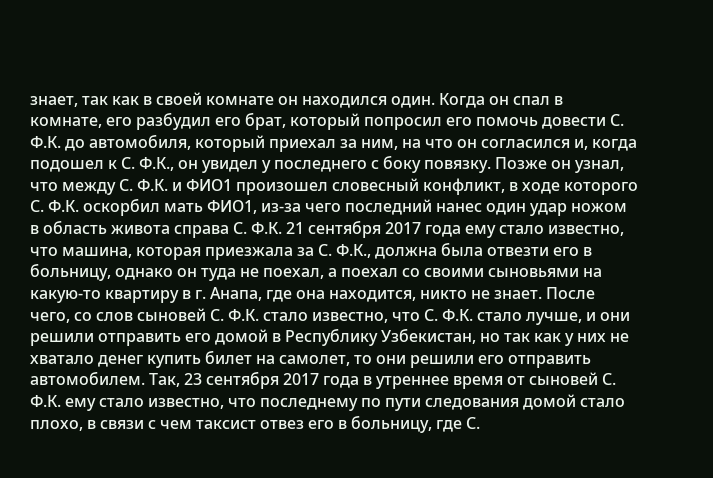знает, так как в своей комнате он находился один. Когда он спал в комнате, его разбудил его брат, который попросил его помочь довести С. Ф.К. до автомобиля, который приехал за ним, на что он согласился и, когда подошел к С. Ф.К., он увидел у последнего с боку повязку. Позже он узнал, что между С. Ф.К. и ФИО1 произошел словесный конфликт, в ходе которого С. Ф.К. оскорбил мать ФИО1, из-за чего последний нанес один удар ножом в область живота справа С. Ф.К. 21 сентября 2017 года ему стало известно, что машина, которая приезжала за С. Ф.К., должна была отвезти его в больницу, однако он туда не поехал, а поехал со своими сыновьями на какую-то квартиру в г. Анапа, где она находится, никто не знает. После чего, со слов сыновей С. Ф.К. стало известно, что С. Ф.К. стало лучше, и они решили отправить его домой в Республику Узбекистан, но так как у них не хватало денег купить билет на самолет, то они решили его отправить автомобилем. Так, 23 сентября 2017 года в утреннее время от сыновей С. Ф.К. ему стало известно, что последнему по пути следования домой стало плохо, в связи с чем таксист отвез его в больницу, где С.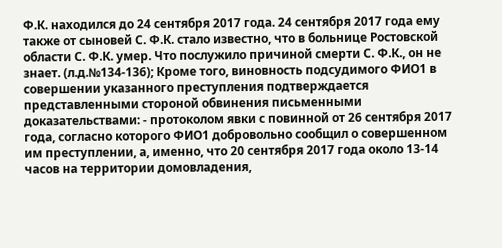Ф.К. находился до 24 сентября 2017 года. 24 сентября 2017 года ему также от сыновей С. Ф.К. стало известно, что в больнице Ростовской области С. Ф.К. умер. Что послужило причиной смерти С. Ф.К., он не знает. (л.д.№134-136); Кроме того, виновность подсудимого ФИО1 в совершении указанного преступления подтверждается представленными стороной обвинения письменными доказательствами: - протоколом явки с повинной от 26 сентября 2017 года, согласно которого ФИО1 добровольно сообщил о совершенном им преступлении, а, именно, что 20 сентября 2017 года около 13-14 часов на территории домовладения,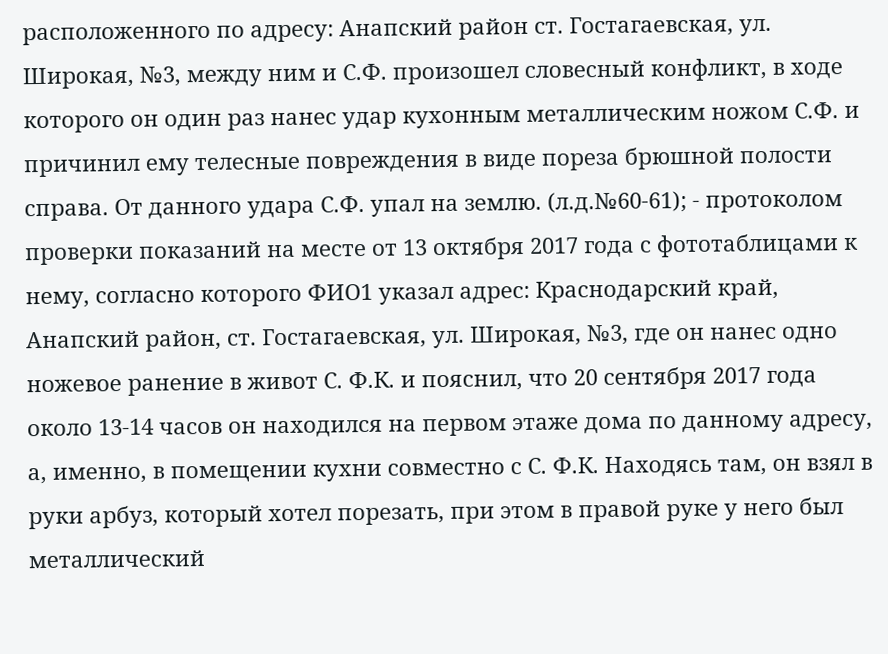расположенного по адресу: Анапский район ст. Гостагаевская, ул. Широкая, №3, между ним и С.Ф. произошел словесный конфликт, в ходе которого он один раз нанес удар кухонным металлическим ножом С.Ф. и причинил ему телесные повреждения в виде пореза брюшной полости справа. От данного удара С.Ф. упал на землю. (л.д.№60-61); - протоколом проверки показаний на месте от 13 октября 2017 года с фототаблицами к нему, согласно которого ФИО1 указал адрес: Краснодарский край, Анапский район, ст. Гостагаевская, ул. Широкая, №3, где он нанес одно ножевое ранение в живот С. Ф.К. и пояснил, что 20 сентября 2017 года около 13-14 часов он находился на первом этаже дома по данному адресу, а, именно, в помещении кухни совместно с С. Ф.К. Находясь там, он взял в руки арбуз, который хотел порезать, при этом в правой руке у него был металлический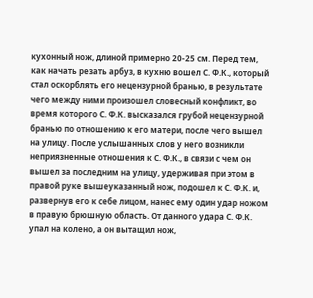кухонный нож, длиной примерно 20-25 см. Перед тем, как начать резать арбуз, в кухню вошел С. Ф.К., который стал оскорблять его нецензурной бранью, в результате чего между ними произошел словесный конфликт, во время которого С. Ф.К. высказался грубой нецензурной бранью по отношению к его матери, после чего вышел на улицу. После услышанных слов у него возникли неприязненные отношения к С. Ф.К., в связи с чем он вышел за последним на улицу, удерживая при этом в правой руке вышеуказанный нож, подошел к С. Ф.К. и, развернув его к себе лицом, нанес ему один удар ножом в правую брюшную область. От данного удара С. Ф.К. упал на колено, а он вытащил нож,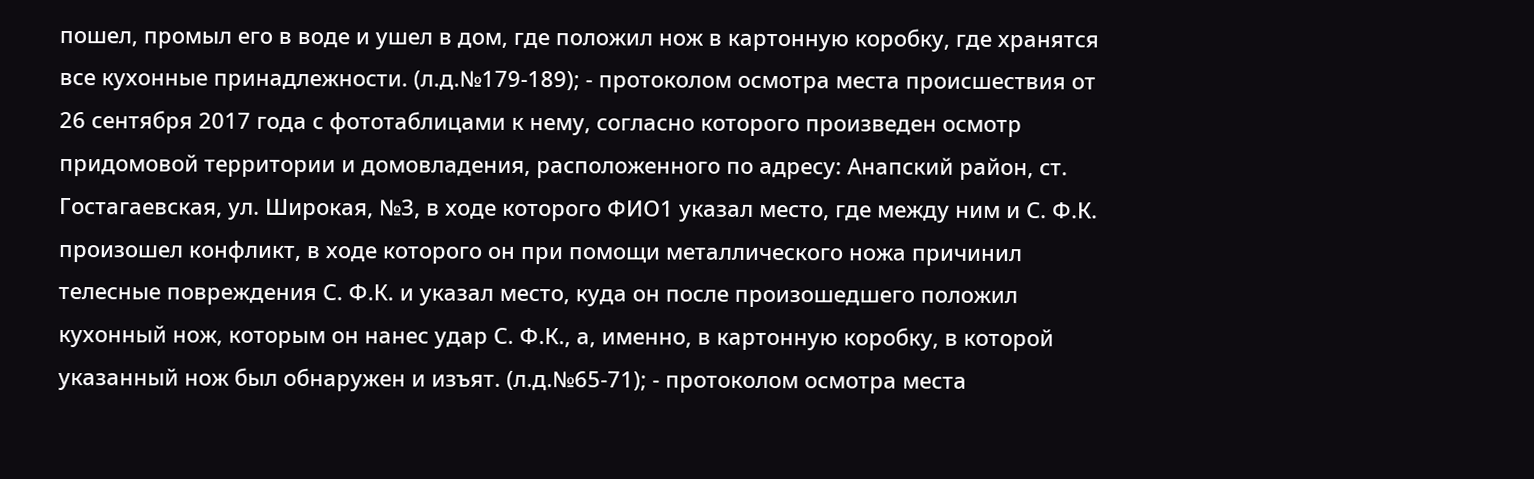пошел, промыл его в воде и ушел в дом, где положил нож в картонную коробку, где хранятся все кухонные принадлежности. (л.д.№179-189); - протоколом осмотра места происшествия от 26 сентября 2017 года с фототаблицами к нему, согласно которого произведен осмотр придомовой территории и домовладения, расположенного по адресу: Анапский район, ст. Гостагаевская, ул. Широкая, №3, в ходе которого ФИО1 указал место, где между ним и С. Ф.К. произошел конфликт, в ходе которого он при помощи металлического ножа причинил телесные повреждения С. Ф.К. и указал место, куда он после произошедшего положил кухонный нож, которым он нанес удар С. Ф.К., а, именно, в картонную коробку, в которой указанный нож был обнаружен и изъят. (л.д.№65-71); - протоколом осмотра места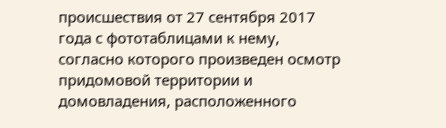происшествия от 27 сентября 2017 года с фототаблицами к нему, согласно которого произведен осмотр придомовой территории и домовладения, расположенного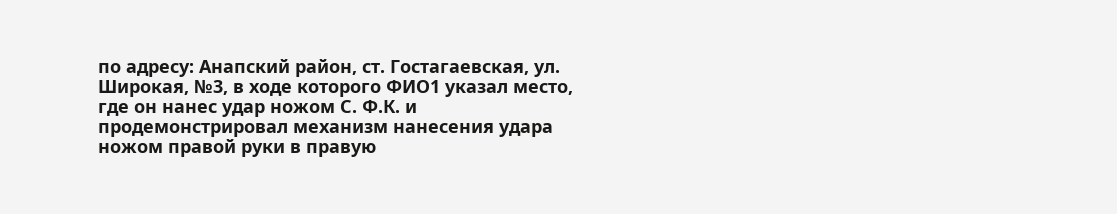по адресу: Анапский район, ст. Гостагаевская, ул. Широкая, №3, в ходе которого ФИО1 указал место, где он нанес удар ножом С. Ф.К. и продемонстрировал механизм нанесения удара ножом правой руки в правую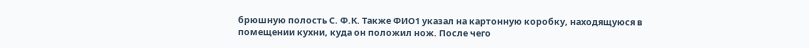брюшную полость С. Ф.К. Также ФИО1 указал на картонную коробку, находящуюся в помещении кухни, куда он положил нож. После чего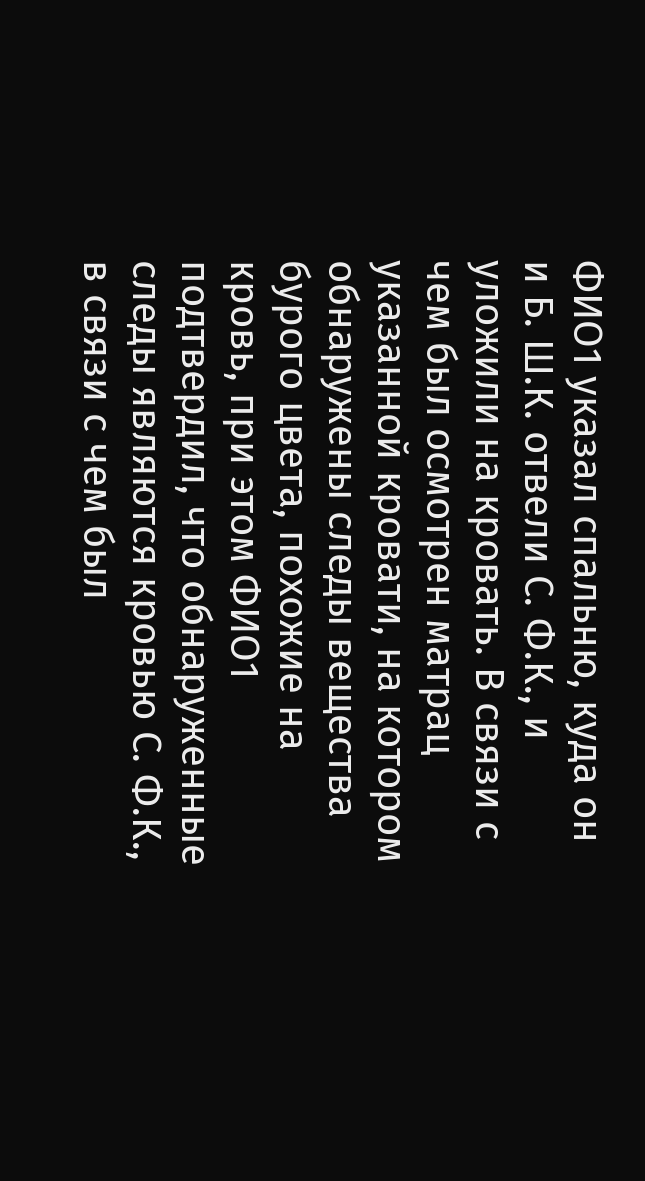ФИО1 указал спальню, куда он и Б. Ш.К. отвели С. Ф.К., и уложили на кровать. В связи с чем был осмотрен матрац указанной кровати, на котором обнаружены следы вещества бурого цвета, похожие на кровь, при этом ФИО1 подтвердил, что обнаруженные следы являются кровью С. Ф.К., в связи с чем был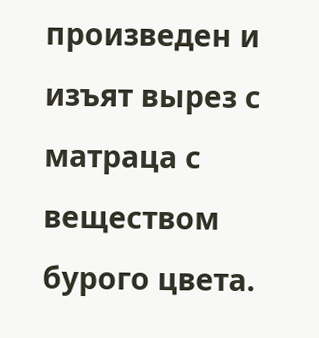произведен и изъят вырез с матраца с веществом бурого цвета.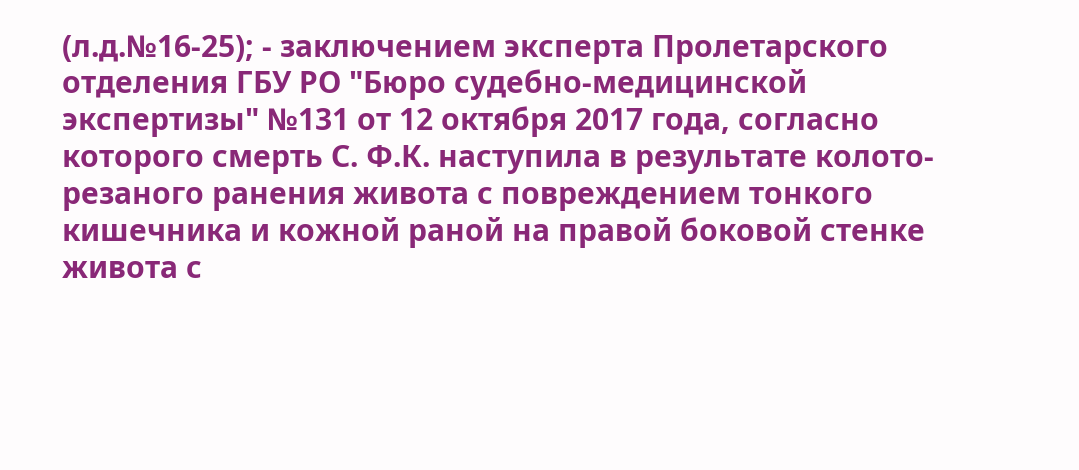(л.д.№16-25); - заключением эксперта Пролетарского отделения ГБУ РО "Бюро судебно-медицинской экспертизы" №131 от 12 октября 2017 года, согласно которого смерть С. Ф.К. наступила в результате колото-резаного ранения живота с повреждением тонкого кишечника и кожной раной на правой боковой стенке живота с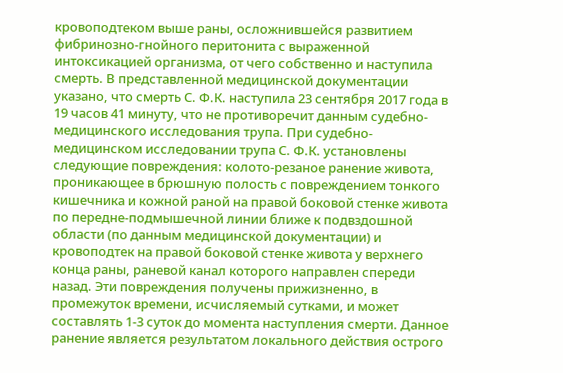кровоподтеком выше раны, осложнившейся развитием фибринозно-гнойного перитонита с выраженной интоксикацией организма, от чего собственно и наступила смерть. В представленной медицинской документации указано, что смерть С. Ф.К. наступила 23 сентября 2017 года в 19 часов 41 минуту, что не противоречит данным судебно-медицинского исследования трупа. При судебно-медицинском исследовании трупа С. Ф.К. установлены следующие повреждения: колото-резаное ранение живота, проникающее в брюшную полость с повреждением тонкого кишечника и кожной раной на правой боковой стенке живота по передне-подмышечной линии ближе к подвздошной области (по данным медицинской документации) и кровоподтек на правой боковой стенке живота у верхнего конца раны, раневой канал которого направлен спереди назад. Эти повреждения получены прижизненно, в промежуток времени, исчисляемый сутками, и может составлять 1-3 суток до момента наступления смерти. Данное ранение является результатом локального действия острого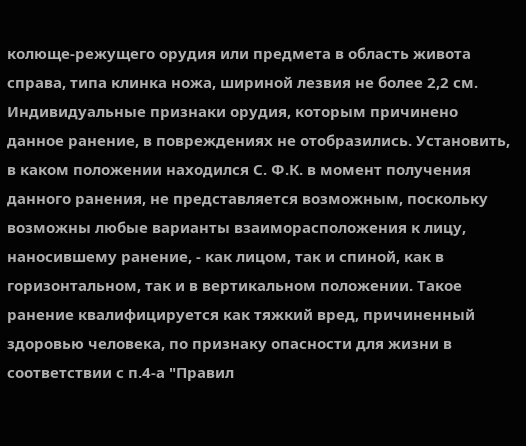колюще-режущего орудия или предмета в область живота справа, типа клинка ножа, шириной лезвия не более 2,2 см. Индивидуальные признаки орудия, которым причинено данное ранение, в повреждениях не отобразились. Установить, в каком положении находился С. Ф.К. в момент получения данного ранения, не представляется возможным, поскольку возможны любые варианты взаиморасположения к лицу, наносившему ранение, - как лицом, так и спиной, как в горизонтальном, так и в вертикальном положении. Такое ранение квалифицируется как тяжкий вред, причиненный здоровью человека, по признаку опасности для жизни в соответствии с п.4-а "Правил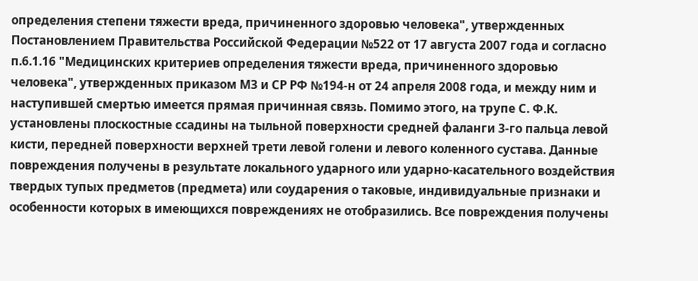определения степени тяжести вреда, причиненного здоровью человека", утвержденных Постановлением Правительства Российской Федерации №522 от 17 августа 2007 года и согласно п.6.1.16 "Медицинских критериев определения тяжести вреда, причиненного здоровью человека", утвержденных приказом МЗ и СР РФ №194-н от 24 апреля 2008 года, и между ним и наступившей смертью имеется прямая причинная связь. Помимо этого, на трупе С. Ф.К. установлены плоскостные ссадины на тыльной поверхности средней фаланги 3-го пальца левой кисти, передней поверхности верхней трети левой голени и левого коленного сустава. Данные повреждения получены в результате локального ударного или ударно-касательного воздействия твердых тупых предметов (предмета) или соударения о таковые, индивидуальные признаки и особенности которых в имеющихся повреждениях не отобразились. Все повреждения получены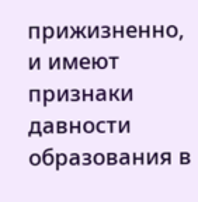прижизненно, и имеют признаки давности образования в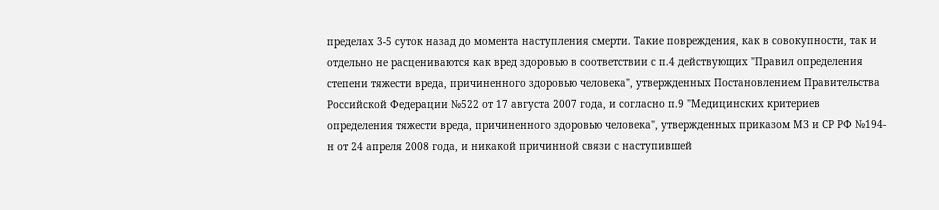пределах 3-5 суток назад до момента наступления смерти. Такие повреждения, как в совокупности, так и отдельно не расцениваются как вред здоровью в соответствии с п.4 действующих "Правил определения степени тяжести вреда, причиненного здоровью человека", утвержденных Постановлением Правительства Российской Федерации №522 от 17 августа 2007 года, и согласно п.9 "Медицинских критериев определения тяжести вреда, причиненного здоровью человека", утвержденных приказом МЗ и СР РФ №194-н от 24 апреля 2008 года, и никакой причинной связи с наступившей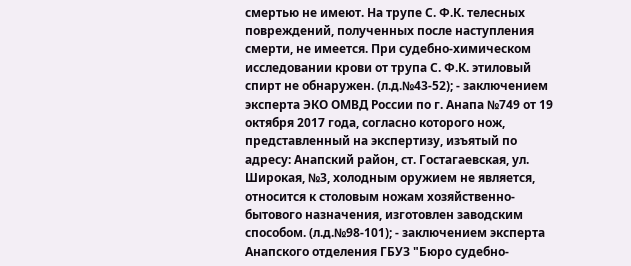смертью не имеют. На трупе С. Ф.К. телесных повреждений, полученных после наступления смерти, не имеется. При судебно-химическом исследовании крови от трупа С. Ф.К. этиловый спирт не обнаружен. (л.д.№43-52); - заключением эксперта ЭКО ОМВД России по г. Анапа №749 от 19 октября 2017 года, согласно которого нож, представленный на экспертизу, изъятый по адресу: Анапский район, ст. Гостагаевская, ул. Широкая, №3, холодным оружием не является, относится к столовым ножам хозяйственно-бытового назначения, изготовлен заводским способом. (л.д.№98-101); - заключением эксперта Анапского отделения ГБУЗ "Бюро судебно-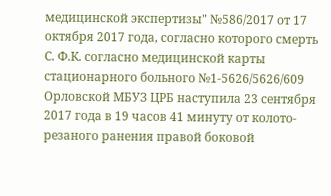медицинской экспертизы" №586/2017 от 17 октября 2017 года, согласно которого смерть С. Ф.К. согласно медицинской карты стационарного больного №1-5626/5626/609 Орловской МБУЗ ЦРБ наступила 23 сентября 2017 года в 19 часов 41 минуту от колото-резаного ранения правой боковой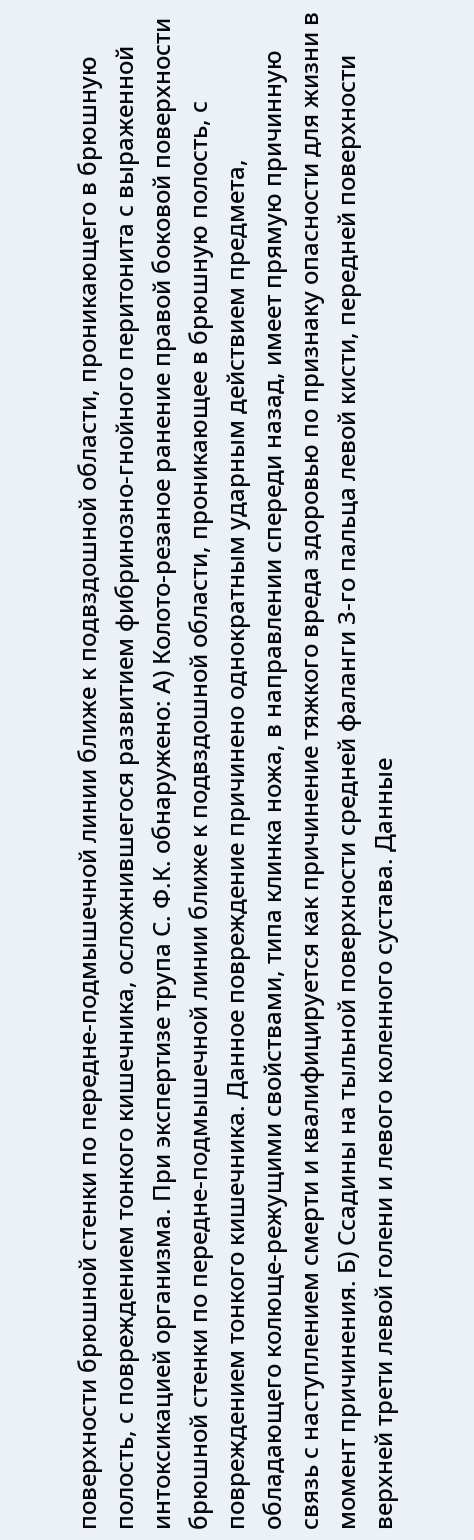поверхности брюшной стенки по передне-подмышечной линии ближе к подвздошной области, проникающего в брюшную полость, с повреждением тонкого кишечника, осложнившегося развитием фибринозно-гнойного перитонита с выраженной интоксикацией организма. При экспертизе трупа С. Ф.К. обнаружено: А) Колото-резаное ранение правой боковой поверхности брюшной стенки по передне-подмышечной линии ближе к подвздошной области, проникающее в брюшную полость, с повреждением тонкого кишечника. Данное повреждение причинено однократным ударным действием предмета, обладающего колюще-режущими свойствами, типа клинка ножа, в направлении спереди назад, имеет прямую причинную связь с наступлением смерти и квалифицируется как причинение тяжкого вреда здоровью по признаку опасности для жизни в момент причинения. Б) Ссадины на тыльной поверхности средней фаланги 3-го пальца левой кисти, передней поверхности верхней трети левой голени и левого коленного сустава. Данные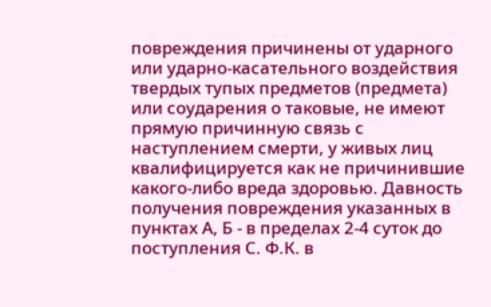повреждения причинены от ударного или ударно-касательного воздействия твердых тупых предметов (предмета) или соударения о таковые, не имеют прямую причинную связь с наступлением смерти, у живых лиц квалифицируется как не причинившие какого-либо вреда здоровью. Давность получения повреждения указанных в пунктах А, Б - в пределах 2-4 суток до поступления С. Ф.К. в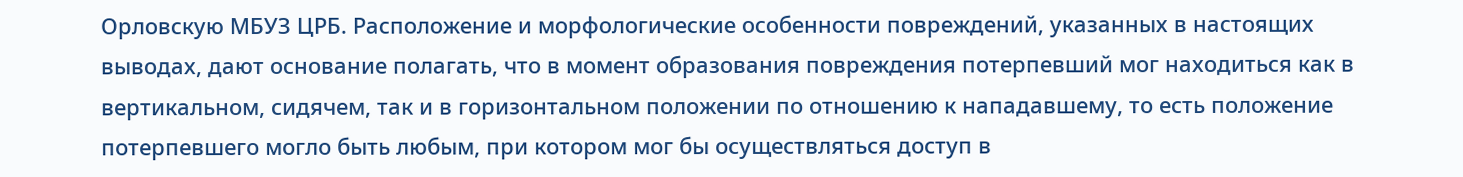Орловскую МБУЗ ЦРБ. Расположение и морфологические особенности повреждений, указанных в настоящих выводах, дают основание полагать, что в момент образования повреждения потерпевший мог находиться как в вертикальном, сидячем, так и в горизонтальном положении по отношению к нападавшему, то есть положение потерпевшего могло быть любым, при котором мог бы осуществляться доступ в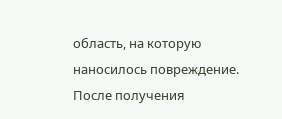область, на которую наносилось повреждение. После получения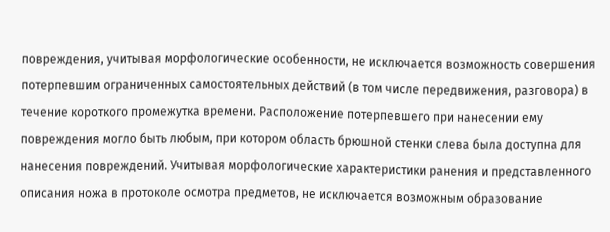повреждения, учитывая морфологические особенности, не исключается возможность совершения потерпевшим ограниченных самостоятельных действий (в том числе передвижения, разговора) в течение короткого промежутка времени. Расположение потерпевшего при нанесении ему повреждения могло быть любым, при котором область брюшной стенки слева была доступна для нанесения повреждений. Учитывая морфологические характеристики ранения и представленного описания ножа в протоколе осмотра предметов, не исключается возможным образование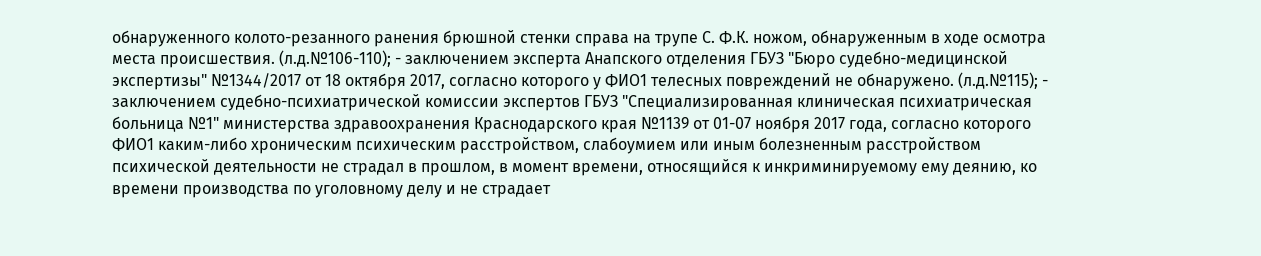обнаруженного колото-резанного ранения брюшной стенки справа на трупе С. Ф.К. ножом, обнаруженным в ходе осмотра места происшествия. (л.д.№106-110); - заключением эксперта Анапского отделения ГБУЗ "Бюро судебно-медицинской экспертизы" №1344/2017 от 18 октября 2017, согласно которого у ФИО1 телесных повреждений не обнаружено. (л.д.№115); - заключением судебно-психиатрической комиссии экспертов ГБУЗ "Специализированная клиническая психиатрическая больница №1" министерства здравоохранения Краснодарского края №1139 от 01-07 ноября 2017 года, согласно которого ФИО1 каким-либо хроническим психическим расстройством, слабоумием или иным болезненным расстройством психической деятельности не страдал в прошлом, в момент времени, относящийся к инкриминируемому ему деянию, ко времени производства по уголовному делу и не страдает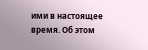ими в настоящее время. Об этом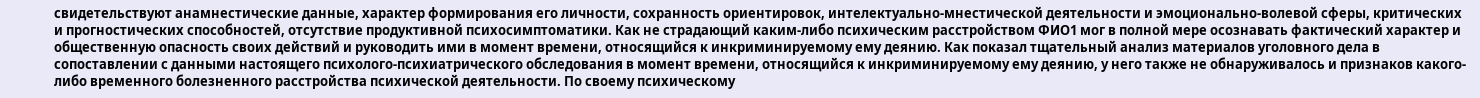свидетельствуют анамнестические данные, характер формирования его личности, сохранность ориентировок, интелектуально-мнестической деятельности и эмоционально-волевой сферы, критических и прогностических способностей, отсутствие продуктивной психосимптоматики. Как не страдающий каким-либо психическим расстройством ФИО1 мог в полной мере осознавать фактический характер и общественную опасность своих действий и руководить ими в момент времени, относящийся к инкриминируемому ему деянию. Как показал тщательный анализ материалов уголовного дела в сопоставлении с данными настоящего психолого-психиатрического обследования в момент времени, относящийся к инкриминируемому ему деянию, у него также не обнаруживалось и признаков какого-либо временного болезненного расстройства психической деятельности. По своему психическому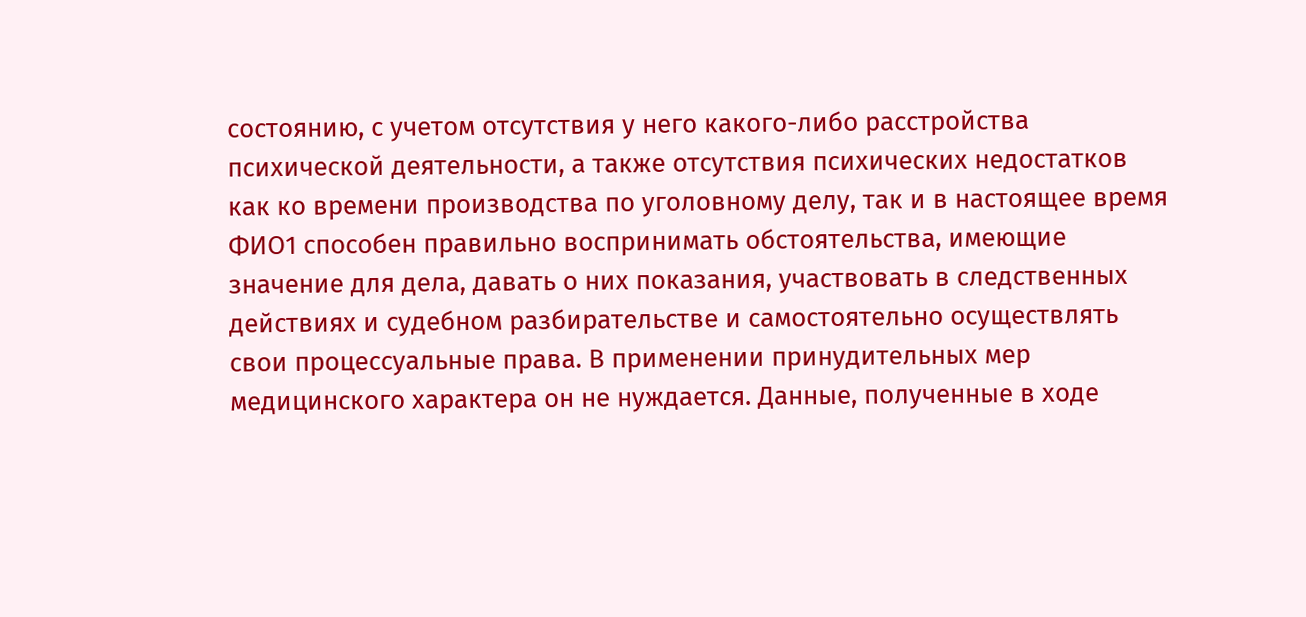состоянию, с учетом отсутствия у него какого-либо расстройства психической деятельности, а также отсутствия психических недостатков как ко времени производства по уголовному делу, так и в настоящее время ФИО1 способен правильно воспринимать обстоятельства, имеющие значение для дела, давать о них показания, участвовать в следственных действиях и судебном разбирательстве и самостоятельно осуществлять свои процессуальные права. В применении принудительных мер медицинского характера он не нуждается. Данные, полученные в ходе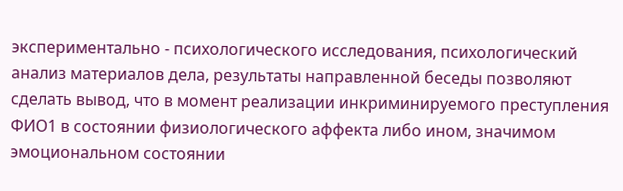экспериментально - психологического исследования, психологический анализ материалов дела, результаты направленной беседы позволяют сделать вывод, что в момент реализации инкриминируемого преступления ФИО1 в состоянии физиологического аффекта либо ином, значимом эмоциональном состоянии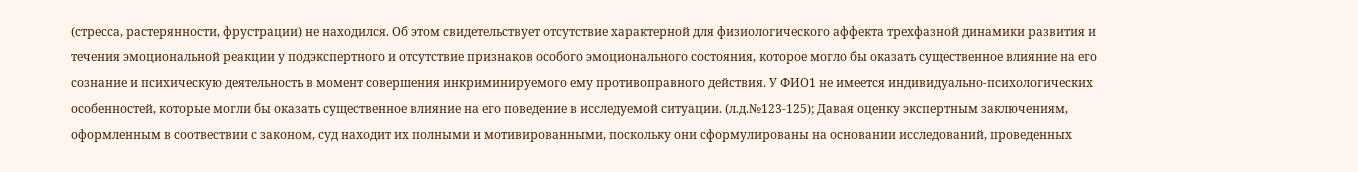(стресса, растерянности, фрустрации) не находился. Об этом свидетельствует отсутствие характерной для физиологического аффекта трехфазной динамики развития и течения эмоциональной реакции у подэкспертного и отсутствие признаков особого эмоционального состояния, которое могло бы оказать существенное влияние на его сознание и психическую деятельность в момент совершения инкриминируемого ему противоправного действия. У ФИО1 не имеется индивидуально-психологических особенностей, которые могли бы оказать существенное влияние на его поведение в исследуемой ситуации. (л.д.№123-125); Давая оценку экспертным заключениям, оформленным в соотвествии с законом, суд находит их полными и мотивированными, поскольку они сформулированы на основании исследований, проведенных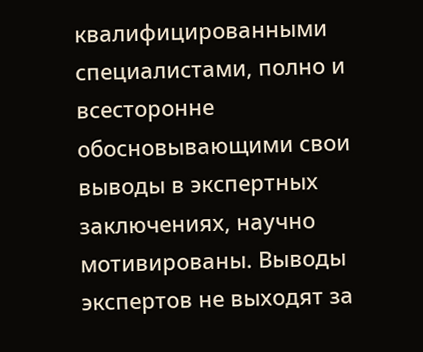квалифицированными специалистами, полно и всесторонне обосновывающими свои выводы в экспертных заключениях, научно мотивированы. Выводы экспертов не выходят за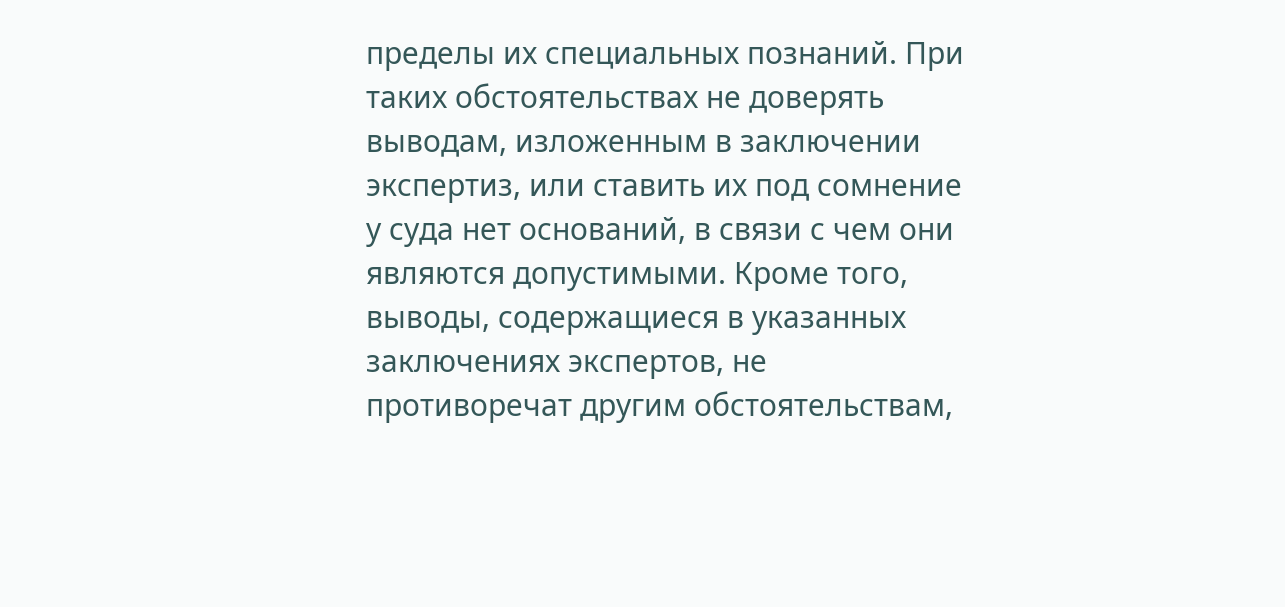пределы их специальных познаний. При таких обстоятельствах не доверять выводам, изложенным в заключении экспертиз, или ставить их под сомнение у суда нет оснований, в связи с чем они являются допустимыми. Кроме того, выводы, содержащиеся в указанных заключениях экспертов, не противоречат другим обстоятельствам,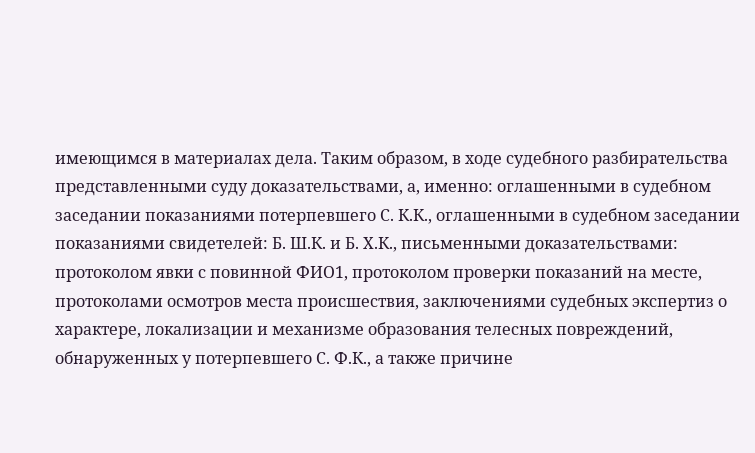имеющимся в материалах дела. Таким образом, в ходе судебного разбирательства представленными суду доказательствами, а, именно: оглашенными в судебном заседании показаниями потерпевшего С. К.К., оглашенными в судебном заседании показаниями свидетелей: Б. Ш.К. и Б. Х.К., письменными доказательствами: протоколом явки с повинной ФИО1, протоколом проверки показаний на месте, протоколами осмотров места происшествия, заключениями судебных экспертиз о характере, локализации и механизме образования телесных повреждений, обнаруженных у потерпевшего С. Ф.К., а также причине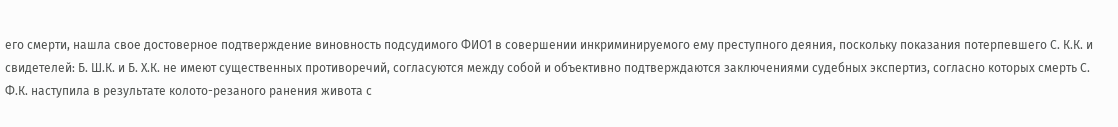его смерти, нашла свое достоверное подтверждение виновность подсудимого ФИО1 в совершении инкриминируемого ему преступного деяния, поскольку показания потерпевшего С. К.К. и свидетелей: Б. Ш.К. и Б. Х.К. не имеют существенных противоречий, согласуются между собой и объективно подтверждаются заключениями судебных экспертиз, согласно которых смерть С. Ф.К. наступила в результате колото-резаного ранения живота с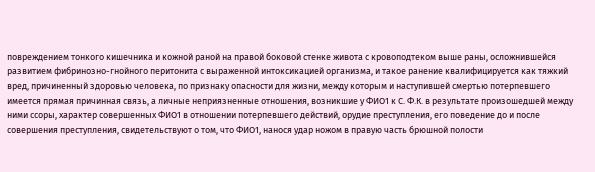повреждением тонкого кишечника и кожной раной на правой боковой стенке живота с кровоподтеком выше раны, осложнившейся развитием фибринозно-гнойного перитонита с выраженной интоксикацией организма, и такое ранение квалифицируется как тяжкий вред, причиненный здоровью человека, по признаку опасности для жизни, между которым и наступившей смертью потерпевшего имеется прямая причинная связь, а личные неприязненные отношения, возникшие у ФИО1 к С. Ф.К. в результате произошедшей между ними ссоры, характер совершенных ФИО1 в отношении потерпевшего действий, орудие преступления, его поведение до и после совершения преступления, свидетельствуют о том, что ФИО1, нанося удар ножом в правую часть брюшной полости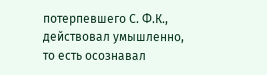потерпевшего С. Ф.К., действовал умышленно, то есть осознавал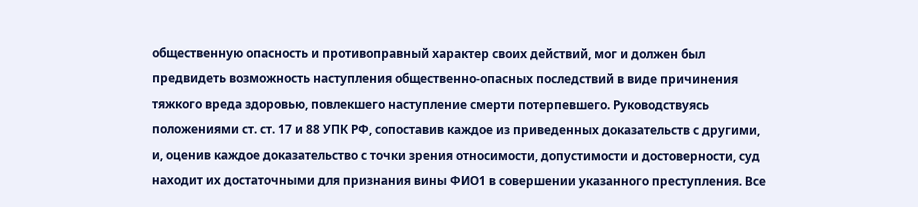общественную опасность и противоправный характер своих действий, мог и должен был предвидеть возможность наступления общественно-опасных последствий в виде причинения тяжкого вреда здоровью, повлекшего наступление смерти потерпевшего. Руководствуясь положениями ст. ст. 17 и 88 УПК РФ, сопоставив каждое из приведенных доказательств с другими, и, оценив каждое доказательство с точки зрения относимости, допустимости и достоверности, суд находит их достаточными для признания вины ФИО1 в совершении указанного преступления. Все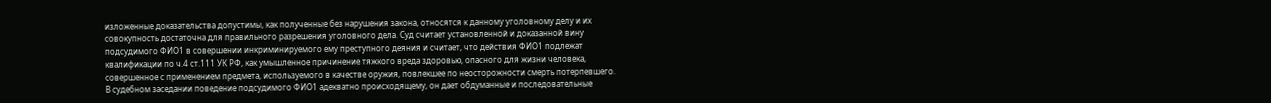изложенные доказательства допустимы, как полученные без нарушения закона, относятся к данному уголовному делу и их совокупность достаточна для правильного разрешения уголовного дела. Суд считает установленной и доказанной вину подсудимого ФИО1 в совершении инкриминируемого ему преступного деяния и считает, что действия ФИО1 подлежат квалификации по ч.4 ст.111 УК РФ, как умышленное причинение тяжкого вреда здоровью, опасного для жизни человека, совершенное с применением предмета, используемого в качестве оружия, повлекшее по неосторожности смерть потерпевшего. В судебном заседании поведение подсудимого ФИО1 адекватно происходящему, он дает обдуманные и последовательные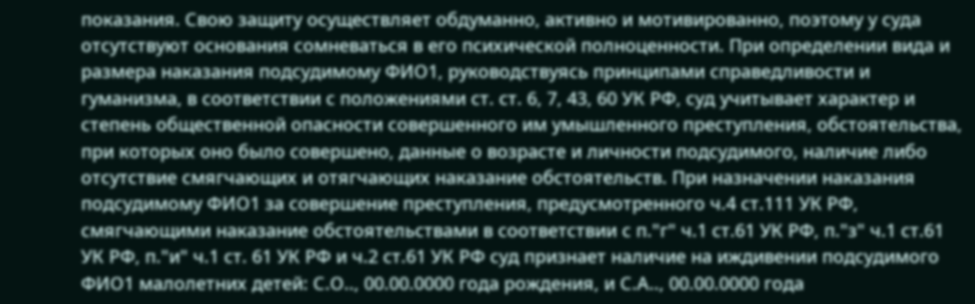показания. Свою защиту осуществляет обдуманно, активно и мотивированно, поэтому у суда отсутствуют основания сомневаться в его психической полноценности. При определении вида и размера наказания подсудимому ФИО1, руководствуясь принципами справедливости и гуманизма, в соответствии с положениями ст. ст. 6, 7, 43, 60 УК РФ, суд учитывает характер и степень общественной опасности совершенного им умышленного преступления, обстоятельства, при которых оно было совершено, данные о возрасте и личности подсудимого, наличие либо отсутствие смягчающих и отягчающих наказание обстоятельств. При назначении наказания подсудимому ФИО1 за совершение преступления, предусмотренного ч.4 ст.111 УК РФ, смягчающими наказание обстоятельствами в соответствии с п."г" ч.1 ст.61 УК РФ, п."з" ч.1 ст.61 УК РФ, п."и" ч.1 ст. 61 УК РФ и ч.2 ст.61 УК РФ суд признает наличие на иждивении подсудимого ФИО1 малолетних детей: С.О.., 00.00.0000 года рождения, и С.А.., 00.00.0000 года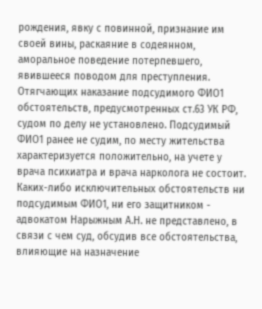рождения, явку с повинной, признание им своей вины, раскаяние в содеянном, аморальное поведение потерпевшего, явившееся поводом для преступления. Отягчающих наказание подсудимого ФИО1 обстоятельств, предусмотренных ст.63 УК РФ, судом по делу не установлено. Подсудимый ФИО1 ранее не судим, по месту жительства характеризуется положительно, на учете у врача психиатра и врача нарколога не состоит. Каких-либо исключительных обстоятельств ни подсудимым ФИО1, ни его защитником - адвокатом Нарыжным А.Н. не представлено, в связи с чем суд, обсудив все обстоятельства, влияющие на назначение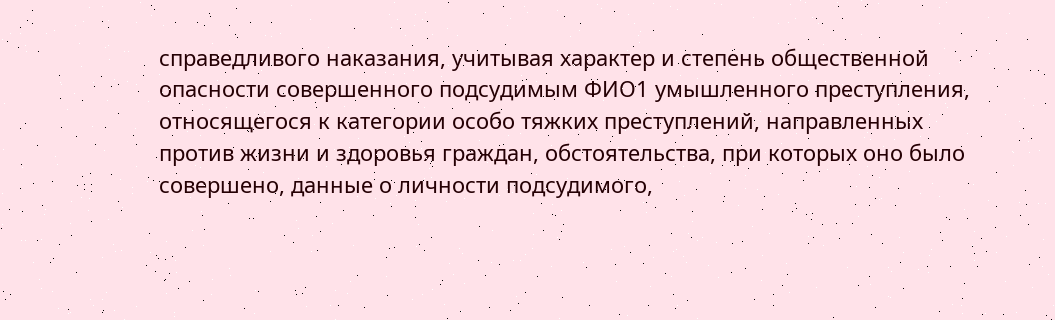справедливого наказания, учитывая характер и степень общественной опасности совершенного подсудимым ФИО1 умышленного преступления, относящегося к категории особо тяжких преступлений, направленных против жизни и здоровья граждан, обстоятельства, при которых оно было совершено, данные о личности подсудимого,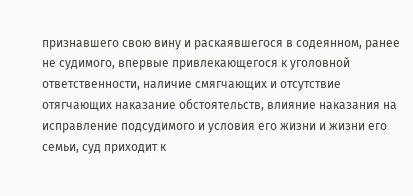признавшего свою вину и раскаявшегося в содеянном, ранее не судимого, впервые привлекающегося к уголовной ответственности, наличие смягчающих и отсутствие отягчающих наказание обстоятельств, влияние наказания на исправление подсудимого и условия его жизни и жизни его семьи, суд приходит к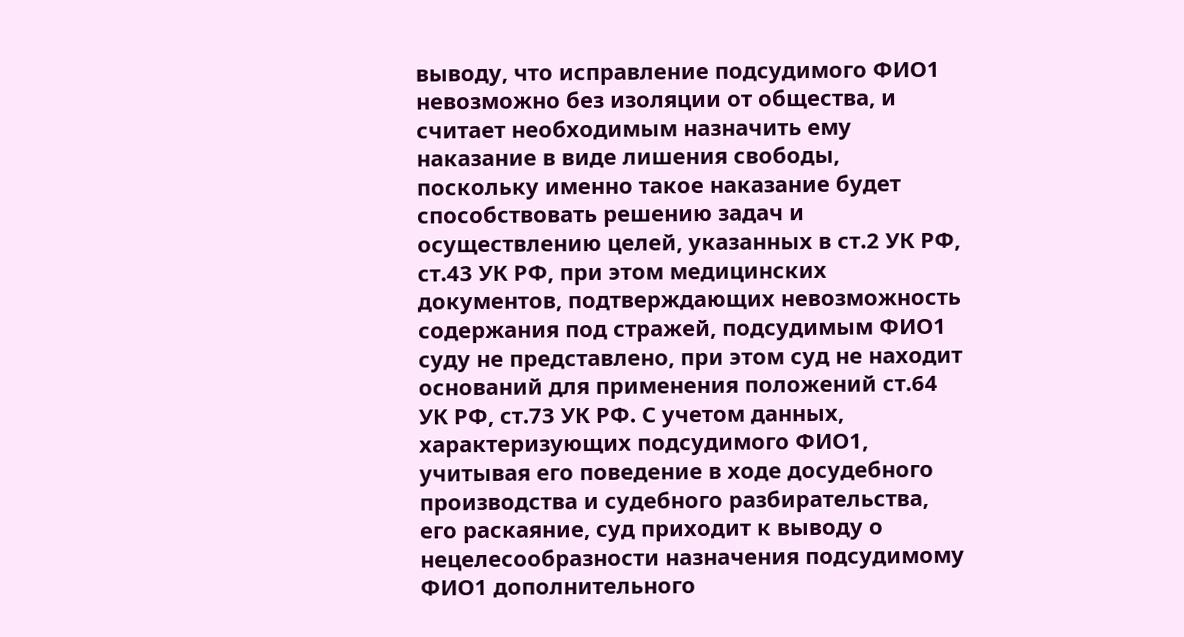выводу, что исправление подсудимого ФИО1 невозможно без изоляции от общества, и считает необходимым назначить ему наказание в виде лишения свободы, поскольку именно такое наказание будет способствовать решению задач и осуществлению целей, указанных в ст.2 УК РФ, ст.43 УК РФ, при этом медицинских документов, подтверждающих невозможность содержания под стражей, подсудимым ФИО1 суду не представлено, при этом суд не находит оснований для применения положений ст.64 УК РФ, ст.73 УК РФ. С учетом данных, характеризующих подсудимого ФИО1, учитывая его поведение в ходе досудебного производства и судебного разбирательства, его раскаяние, суд приходит к выводу о нецелесообразности назначения подсудимому ФИО1 дополнительного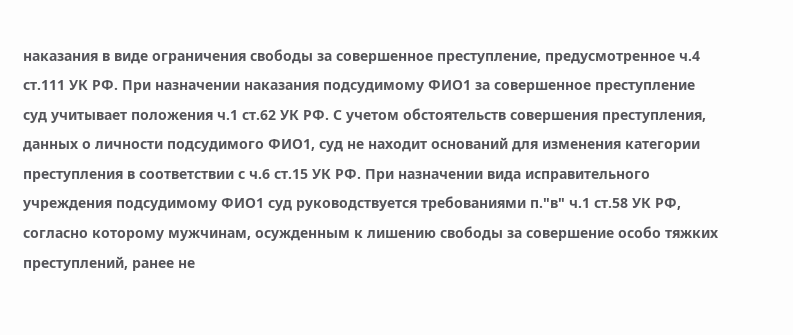наказания в виде ограничения свободы за совершенное преступление, предусмотренное ч.4 ст.111 УК РФ. При назначении наказания подсудимому ФИО1 за совершенное преступление суд учитывает положения ч.1 ст.62 УК РФ. С учетом обстоятельств совершения преступления, данных о личности подсудимого ФИО1, суд не находит оснований для изменения категории преступления в соответствии с ч.6 ст.15 УК РФ. При назначении вида исправительного учреждения подсудимому ФИО1 суд руководствуется требованиями п."в" ч.1 ст.58 УК РФ, согласно которому мужчинам, осужденным к лишению свободы за совершение особо тяжких преступлений, ранее не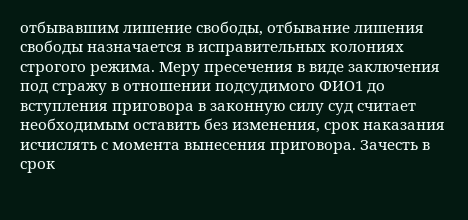отбывавшим лишение свободы, отбывание лишения свободы назначается в исправительных колониях строгого режима. Меру пресечения в виде заключения под стражу в отношении подсудимого ФИО1 до вступления приговора в законную силу суд считает необходимым оставить без изменения, срок наказания исчислять с момента вынесения приговора. Зачесть в срок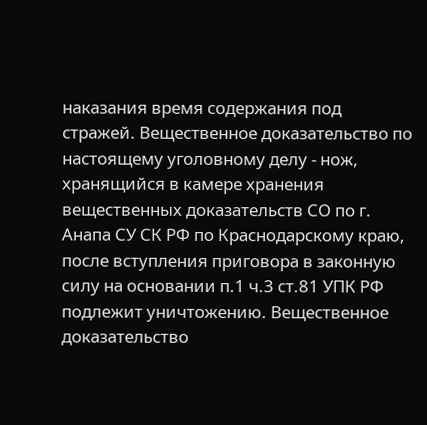наказания время содержания под стражей. Вещественное доказательство по настоящему уголовному делу - нож, хранящийся в камере хранения вещественных доказательств СО по г. Анапа СУ СК РФ по Краснодарскому краю, после вступления приговора в законную силу на основании п.1 ч.3 ст.81 УПК РФ подлежит уничтожению. Вещественное доказательство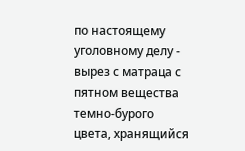по настоящему уголовному делу - вырез с матраца с пятном вещества темно-бурого цвета, хранящийся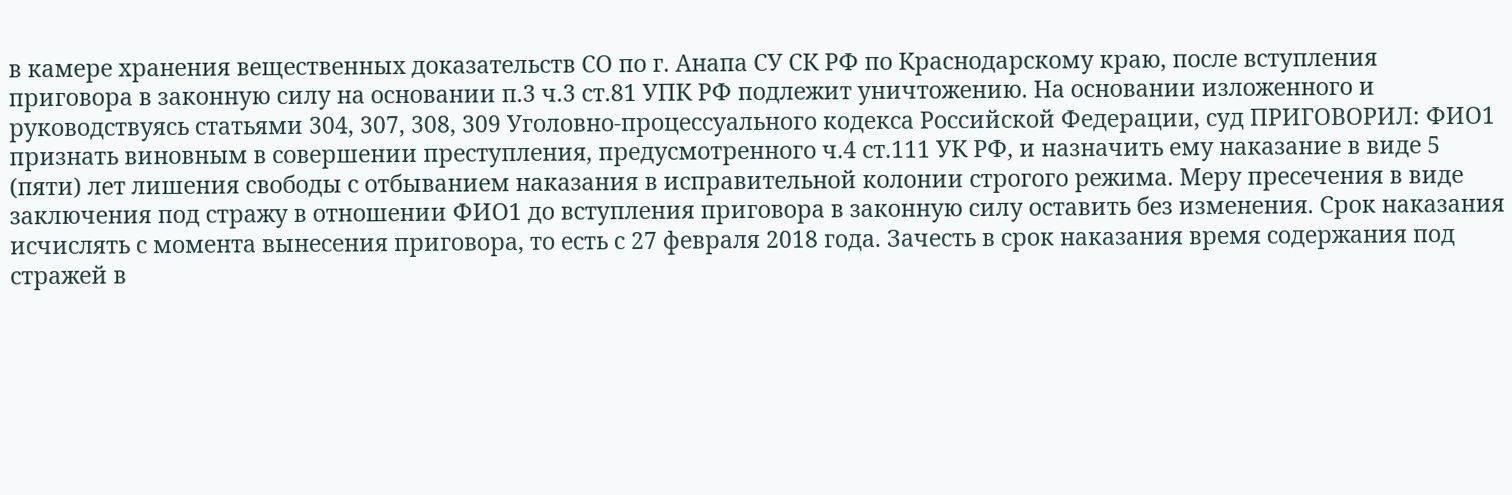в камере хранения вещественных доказательств СО по г. Анапа СУ СК РФ по Краснодарскому краю, после вступления приговора в законную силу на основании п.3 ч.3 ст.81 УПК РФ подлежит уничтожению. На основании изложенного и руководствуясь статьями 304, 307, 308, 309 Уголовно-процессуального кодекса Российской Федерации, суд ПРИГОВОРИЛ: ФИО1 признать виновным в совершении преступления, предусмотренного ч.4 ст.111 УК РФ, и назначить ему наказание в виде 5 (пяти) лет лишения свободы с отбыванием наказания в исправительной колонии строгого режима. Меру пресечения в виде заключения под стражу в отношении ФИО1 до вступления приговора в законную силу оставить без изменения. Срок наказания исчислять с момента вынесения приговора, то есть с 27 февраля 2018 года. Зачесть в срок наказания время содержания под стражей в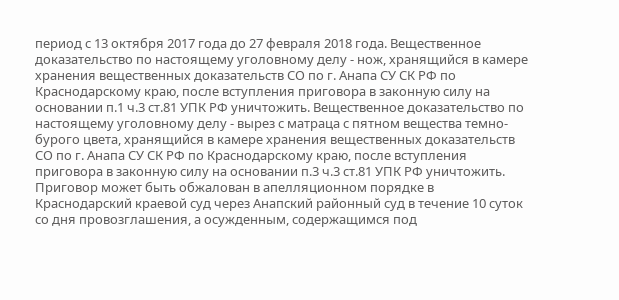период с 13 октября 2017 года до 27 февраля 2018 года. Вещественное доказательство по настоящему уголовному делу - нож, хранящийся в камере хранения вещественных доказательств СО по г. Анапа СУ СК РФ по Краснодарскому краю, после вступления приговора в законную силу на основании п.1 ч.3 ст.81 УПК РФ уничтожить. Вещественное доказательство по настоящему уголовному делу - вырез с матраца с пятном вещества темно-бурого цвета, хранящийся в камере хранения вещественных доказательств СО по г. Анапа СУ СК РФ по Краснодарскому краю, после вступления приговора в законную силу на основании п.3 ч.3 ст.81 УПК РФ уничтожить. Приговор может быть обжалован в апелляционном порядке в Краснодарский краевой суд через Анапский районный суд в течение 10 суток со дня провозглашения, а осужденным, содержащимся под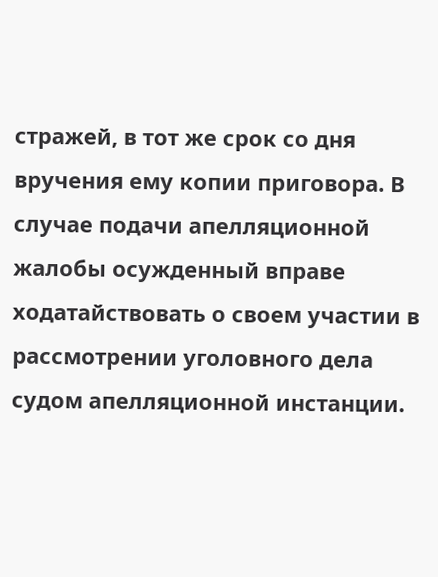стражей, в тот же срок со дня вручения ему копии приговора. В случае подачи апелляционной жалобы осужденный вправе ходатайствовать о своем участии в рассмотрении уголовного дела судом апелляционной инстанции.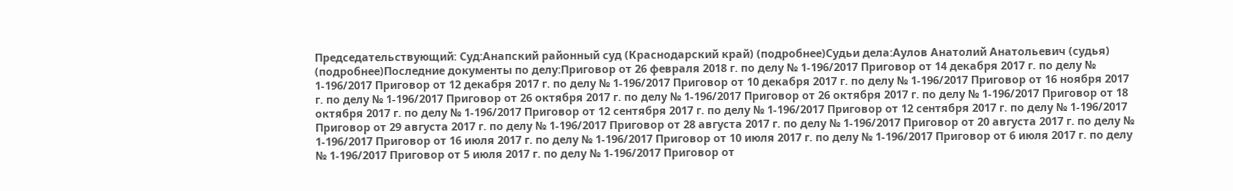Председательствующий: Суд:Анапский районный суд (Краснодарский край) (подробнее)Судьи дела:Аулов Анатолий Анатольевич (судья) (подробнее)Последние документы по делу:Приговор от 26 февраля 2018 г. по делу № 1-196/2017 Приговор от 14 декабря 2017 г. по делу № 1-196/2017 Приговор от 12 декабря 2017 г. по делу № 1-196/2017 Приговор от 10 декабря 2017 г. по делу № 1-196/2017 Приговор от 16 ноября 2017 г. по делу № 1-196/2017 Приговор от 26 октября 2017 г. по делу № 1-196/2017 Приговор от 26 октября 2017 г. по делу № 1-196/2017 Приговор от 18 октября 2017 г. по делу № 1-196/2017 Приговор от 12 сентября 2017 г. по делу № 1-196/2017 Приговор от 12 сентября 2017 г. по делу № 1-196/2017 Приговор от 29 августа 2017 г. по делу № 1-196/2017 Приговор от 28 августа 2017 г. по делу № 1-196/2017 Приговор от 20 августа 2017 г. по делу № 1-196/2017 Приговор от 16 июля 2017 г. по делу № 1-196/2017 Приговор от 10 июля 2017 г. по делу № 1-196/2017 Приговор от 6 июля 2017 г. по делу № 1-196/2017 Приговор от 5 июля 2017 г. по делу № 1-196/2017 Приговор от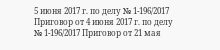5 июня 2017 г. по делу № 1-196/2017 Приговор от 4 июня 2017 г. по делу № 1-196/2017 Приговор от 21 мая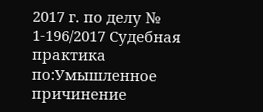2017 г. по делу № 1-196/2017 Судебная практика по:Умышленное причинение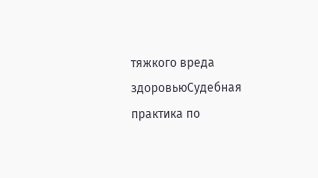тяжкого вреда здоровьюСудебная практика по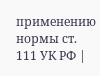применению нормы ст. 111 УК РФ |